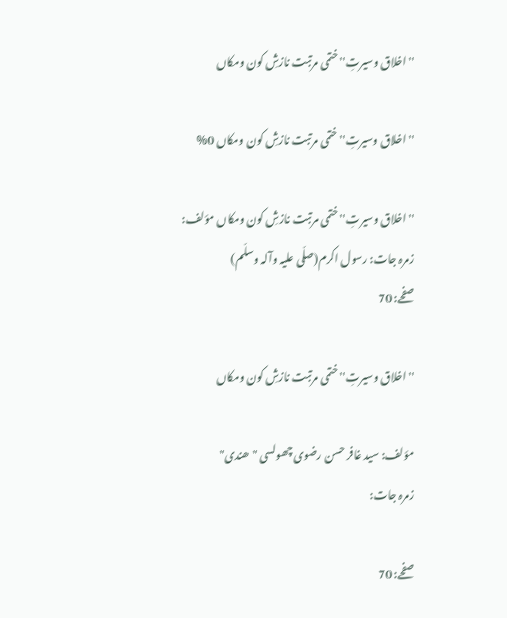''اخلاق وسیرتِ'' ختمی مرتبت نازشِ کون ومکاں

''اخلاق وسیرتِ'' ختمی مرتبت نازشِ کون ومکاں 0%

''اخلاق وسیرتِ'' ختمی مرتبت نازشِ کون ومکاں مؤلف:
زمرہ جات: رسول اکرم(صلّی علیہ وآلہ وسلّم)
صفحے: 70

''اخلاق وسیرتِ'' ختمی مرتبت نازشِ کون ومکاں

مؤلف: سید غافر حسن رضوی چھولسی "ھندی"
زمرہ جات:

صفحے: 70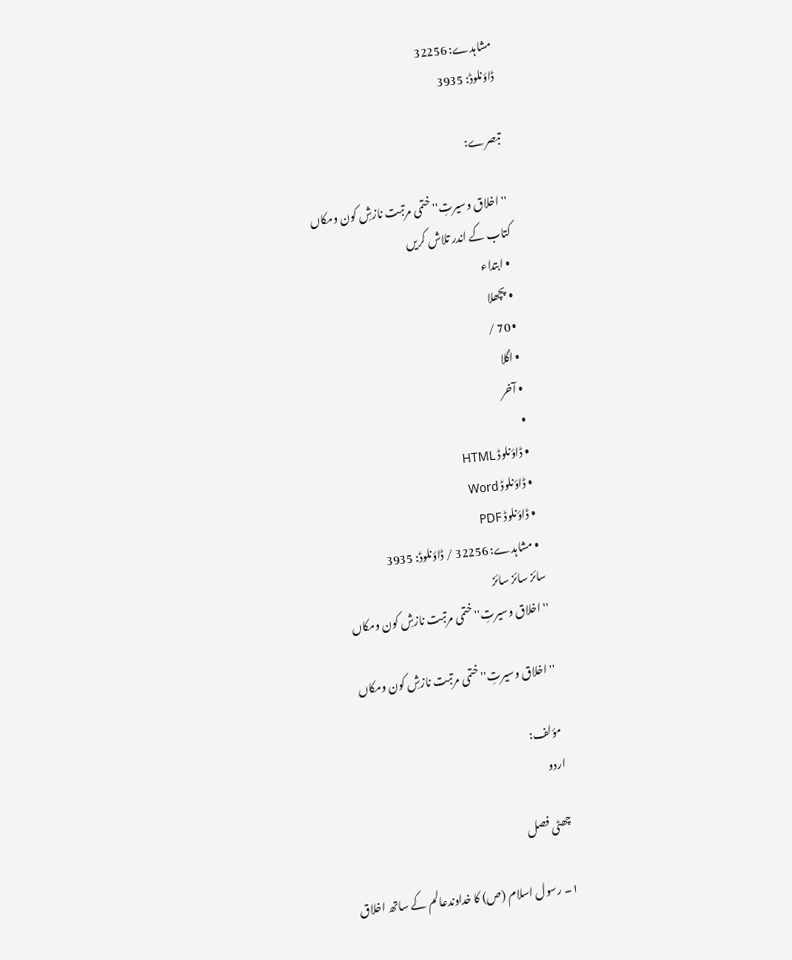مشاہدے: 32256
ڈاؤنلوڈ: 3935

تبصرے:

''اخلاق وسیرتِ'' ختمی مرتبت نازشِ کون ومکاں
کتاب کے اندر تلاش کریں
  • ابتداء
  • پچھلا
  • 70 /
  • اگلا
  • آخر
  •
  • ڈاؤنلوڈ HTML
  • ڈاؤنلوڈ Word
  • ڈاؤنلوڈ PDF
  • مشاہدے: 32256 / ڈاؤنلوڈ: 3935
سائز سائز سائز
''اخلاق وسیرتِ'' ختمی مرتبت نازشِ کون ومکاں

''اخلاق وسیرتِ'' ختمی مرتبت نازشِ کون ومکاں

مؤلف:
اردو

چھٹی فصل

۱۔ رسول اسلام (ص) کا خداوندعالم کے ساتھ اخلاق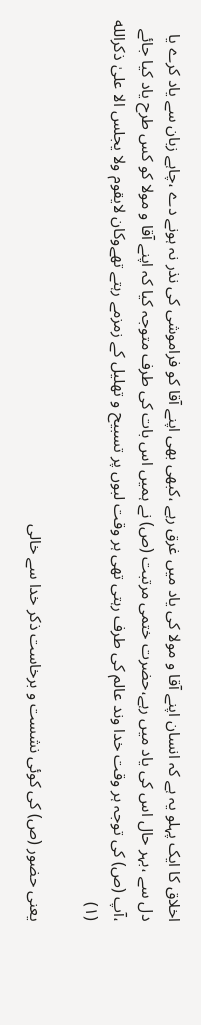اخلاق کا ایک پہلو یہ ہے کہ انسان اپنے آقا و مولا کی یاد میں غرق رہے ،کبھی بھی اپنے آقا کو فراموشی کی نذر نہ ہونے دے ،چاہے زبان سے یاد کرے یا دل سے ،بہر حال اس کی یاد میں رہے،حضرت ختمی مرتبت (ص) نے ہمیں اس بات کی طرف متوجہ کیا کہ اپنے آقا و مولا کو کس طرح یاد کیا جائے ،آپ (ص) کی توجہ ہر وقت خدا وند عالم کی طرف رہتی تھی ہر وقت لبوں پر تسبیح و تھلیل کے زمزمے رہتے تھےوکان لایقوم ولا یجلس الا علیٰ ذکرالله (۱)

یعنی حضور (ص) کی کوئی نشست و برخاست ذکر خدا سے خالی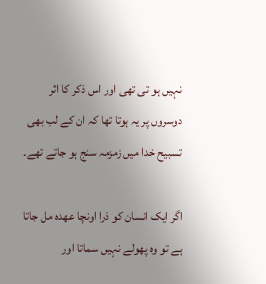نہیں ہو تی تھی اور اس ذکر کا اثر دوسروں پر یہ ہوتا تھا کہ ان کے لب بھی تسبیح خدا میں زمزمہ سنج ہو جاتے تھے۔

اگر ایک انسان کو ذرا اونچا عھدہ مل جاتا ہے تو وہ پھولے نہیں سماتا اور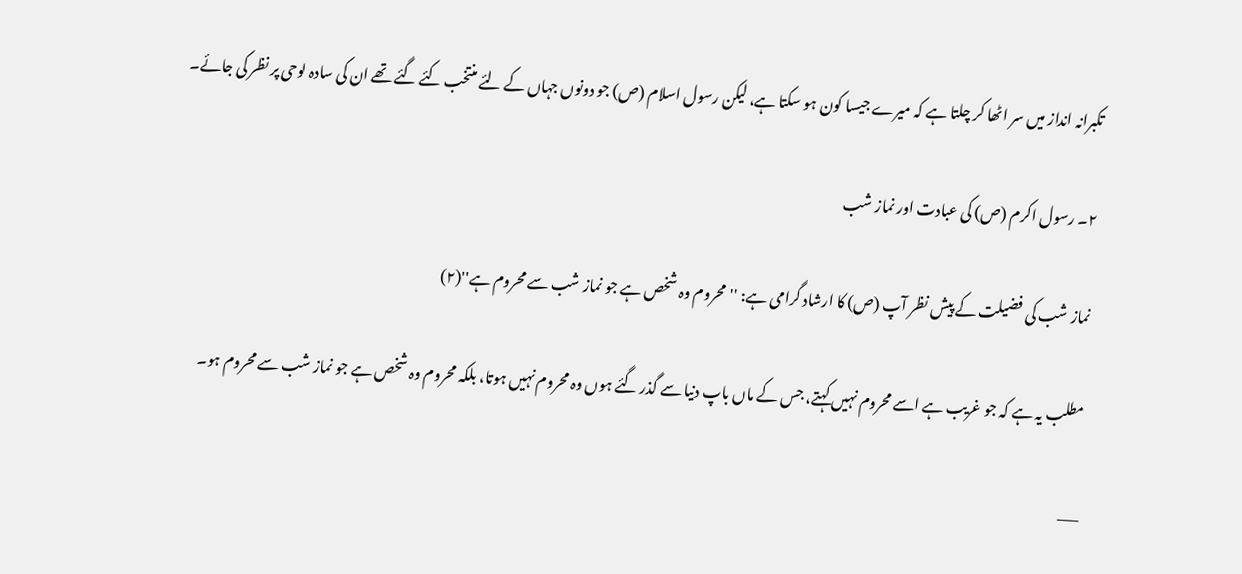تکبرانہ انداز میں سر اٹھا کر چلتا ہے کہ میرے جیسا کون ہو سکتا ہے، لیکن رسول اسلام (ص) جو دونوں جہاں کے لئے منتخب کئے گئے تھے ان کی سادہ لوحی پر نظر کی جائے۔

۲۔ رسول اکرم (ص) کی عبادت اور نماز شب

نماز شب کی فضیلت کے پیش نظر آپ (ص) کا ارشاد گرامی ہے: ''محروم وہ شخص ہے جو نماز شب سے محروم ہے''(۲)

مطلب یہ ہے کہ جو غریب ہے اسے محروم نہیں کہتے، جس کے ماں باپ دنیا سے گذر گئے ہوں وہ محروم نہیں ہوتا، بلکہ محروم وہ شخص ہے جو نماز شب سے محروم ہو۔

___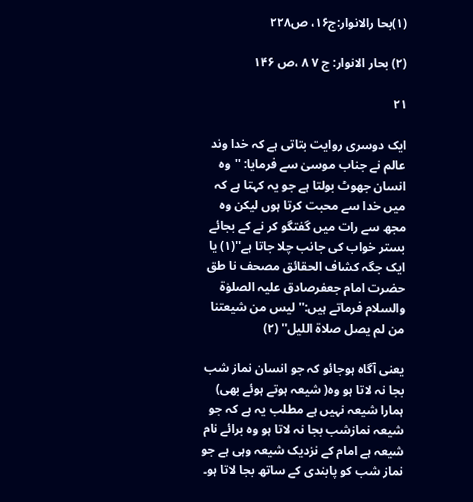(۱)بحا رالانوار:ج۱۶، ص۲۲۸

(۲) بحار الانوار: ج ۷ ۸ ،ص ۱۴۶

۲۱

ایک دوسری روایت بتاتی ہے کہ خدا وند عالم نے جناب موسیٰ سے فرمایا: ''وہ انسان جھوٹ بولتا ہے جو یہ کہتا ہے کہ میں خدا سے محبت کرتا ہوں لیکن وہ مجھ سے رات میں گفتگو کر نے کے بجائے بستر خواب کی جانب چلا جاتا ہے''(۱) یا ایک جگہ کشاف الحقائق مصحف نا طق حضرت امام جعفرصادق علیہ الصلوٰة والسلام فرماتے ہیں:''لیس من شیعتنا من لم یصل صلاة اللیل'' (۲)

یعنی آگاہ ہوجائو کہ جو انسان نماز شب بجا نہ لاتا ہو وہ( شیعہ ہوتے ہوئے بھی) ہمارا شیعہ نہیں ہے مطلب یہ ہے کہ جو شیعہ نمازشب بجا نہ لاتا ہو وہ برائے نام شیعہ ہے امام کے نزدیک شیعہ وہی ہے جو نماز شب کو پابندی کے ساتھ بجا لاتا ہو۔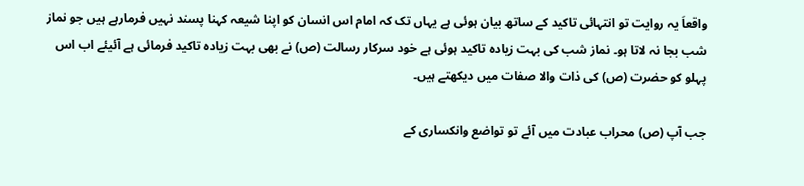واقعاَ یہ روایت تو انتہائی تاکید کے ساتھ بیان ہوئی ہے یہاں تک کہ امام اس انسان کو اپنا شیعہ کہنا پسند نہیں فرمارہے ہیں جو نماز شب بجا نہ لاتا ہو۔ نماز شب کی بہت زیادہ تاکید ہوئی ہے خود سرکار رسالت (ص) نے بھی بہت زیادہ تاکید فرمائی ہے آئیئے اب اس پہلو کو حضرت (ص) کی ذات والا صفات میں دیکھتے ہیں۔

جب آپ (ص) محراب عبادت میں آئے تو تواضع وانکساری کے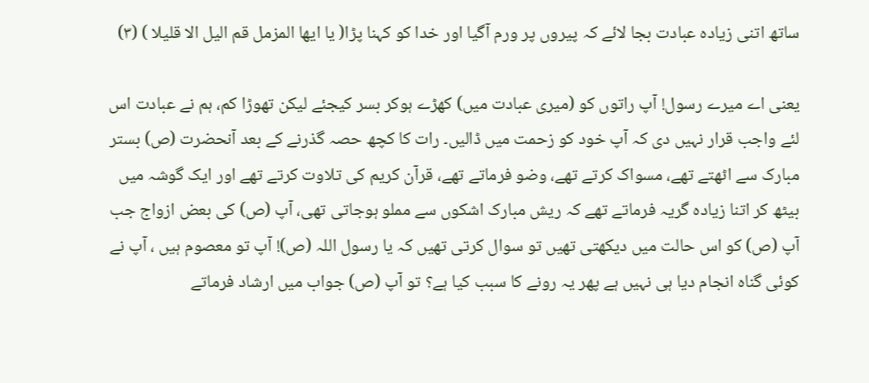ساتھ اتنی زیادہ عبادت بجا لائے کہ پیروں پر ورم آگیا اور خدا کو کہنا پڑا( یا ایها المزمل قم الیل الا قلیلا ) (۳)

یعنی اے میرے رسول! آپ راتوں کو (میری عبادت میں) کھڑے ہوکر بسر کیجئے لیکن تھوڑا کم، ہم نے عبادت اس لئے واجب قرار نہیں دی کہ آپ خود کو زحمت میں ڈالیں۔ رات کا کچھ حصہ گذرنے کے بعد آنحضرت (ص) بستر مبارک سے اٹھتے تھے، مسواک کرتے تھے، وضو فرماتے تھے، قرآن کریم کی تلاوت کرتے تھے اور ایک گوشہ میں بیٹھ کر اتنا زیادہ گریہ فرماتے تھے کہ ریش مبارک اشکوں سے مملو ہوجاتی تھی، آپ (ص) کی بعض ازواج جب آپ (ص) کو اس حالت میں دیکھتی تھیں تو سوال کرتی تھیں کہ یا رسول اللہ (ص)! آپ تو معصوم ہیں ، آپ نے کوئی گناہ انجام دیا ہی نہیں ہے پھر یہ رونے کا سبب کیا ہے؟ تو آپ (ص) جواب میں ارشاد فرماتے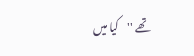تھے ''کیا میں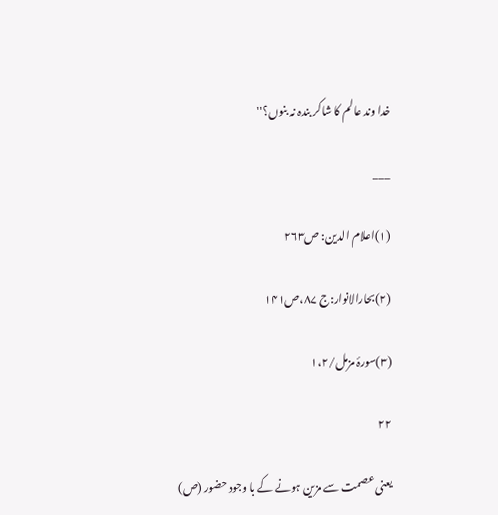خدا وند عالم کا شاکر بندہ نہ بنوں؟''

___

(۱)اعلام الدین: ص۲۶۳

(۲)بحارالانوار:ج ۸۷،ص۱۴۱

(۳)سورۂ مزمل/۱،۲

۲۲

یعنی عصمت سے مزین ہونے کے با وجود حضور (ص)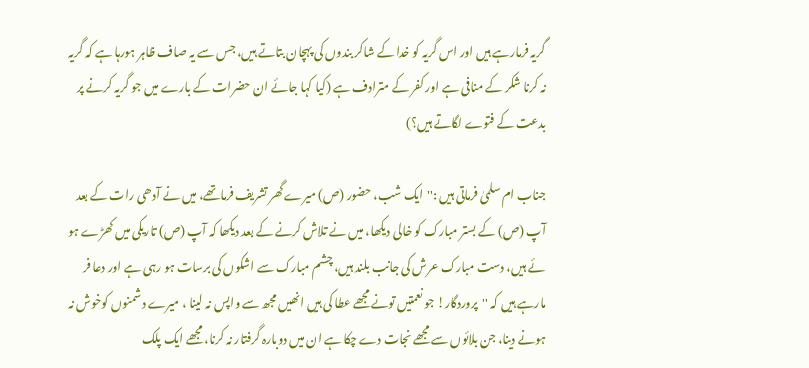گریہ فرمارہے ہیں اور اس گریہ کو خدا کے شاکر بندوں کی پہچان بتاتے ہیں، جس سے یہ صاف ظاہر ہورہا ہے کہ گریہ نہ کرنا شکر کے منافی ہے اور کفر کے مترادف ہے (کیا کہا جائے ان حضرات کے بارے میں جو گریہ کرنے پر بدعت کے فتوے لگاتے ہیں؟)

جناب ام سلمیٰ فرماتی ہیں :''ایک شب، حضور (ص) میرے گھر تشریف فرماتھے، میں نے آدھی رات کے بعد آپ (ص) کے بستر مبارک کو خالی دیکھا، میں نے تلاش کرنے کے بعد دیکھا کہ آپ (ص) تاریکی میں کھڑے ہو ئے ہیں، دست مبارک عرش کی جانب بلند ہیں، چشم مبارک سے اشکوں کی برسات ہو رہی ہے اور دعا فر مارہے ہیں کہ ''پروردگار! جو نعمتیں تونے مجھے عطا کی ہیں انھیں مجھ سے واپس نہ لینا ، میرے دشمنوں کوخوش نہ ہونے دینا، جن بلائوں سے مجھے نجات دے چکا ہے ان میں دوبارہ گرفتار نہ کرنا، مجھے ایک پلک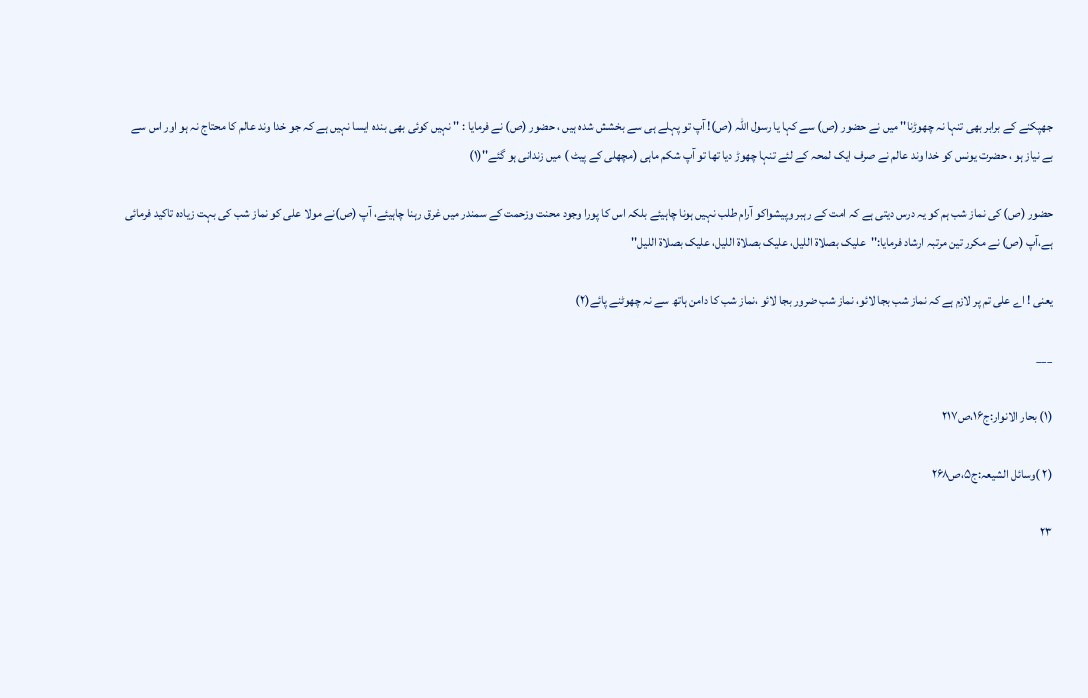جھپکنے کے برابر بھی تنہا نہ چھوڑنا'' میں نے حضور (ص) سے کہا یا رسول اللہ (ص)! آپ تو پہلے ہی سے بخشش شدہ ہیں ، حضور (ص) نے فرمایا : '' نہیں کوئی بھی بندہ ایسا نہیں ہے کہ جو خدا وند عالم کا محتاج نہ ہو اور اس سے بے نیاز ہو ، حضرت یونس کو خدا وند عالم نے صرف ایک لمحہ کے لئے تنہا چھوڑ دیا تھا تو آپ شکم ماہی (مچھلی کے پیٹ ) میں زندانی ہو گئے''(۱)

حضور (ص) کی نماز شب ہم کو یہ درس دیتی ہے کہ امت کے رہبر وپیشواکو آرام طلب نہیں ہونا چاہیئے بلکہ اس کا پورا وجود محنت وزحمت کے سمندر میں غرق رہنا چاہیئے، آپ (ص)نے مولا علی کو نماز شب کی بہت زیادہ تاکید فرمائی ہے،آپ (ص) نے مکرر تین مرتبہ ارشاد فرمایا:''علیک بصلاة اللیل، علیک بصلاة اللیل، علیک بصلاة اللیل''

یعنی ! اے علی تم پر لازم ہے کہ نماز شب بجا لائو، نماز شب ضرور بجا لائو ،نماز شب کا دامن ہاتھ سے نہ چھوٹنے پائے(۲)

___

(۱) بحار الانوار:ج۱۶،ص۲۱۷

(۲ )وسائل الشیعہ:ج۵،ص۲۶۸

۲۳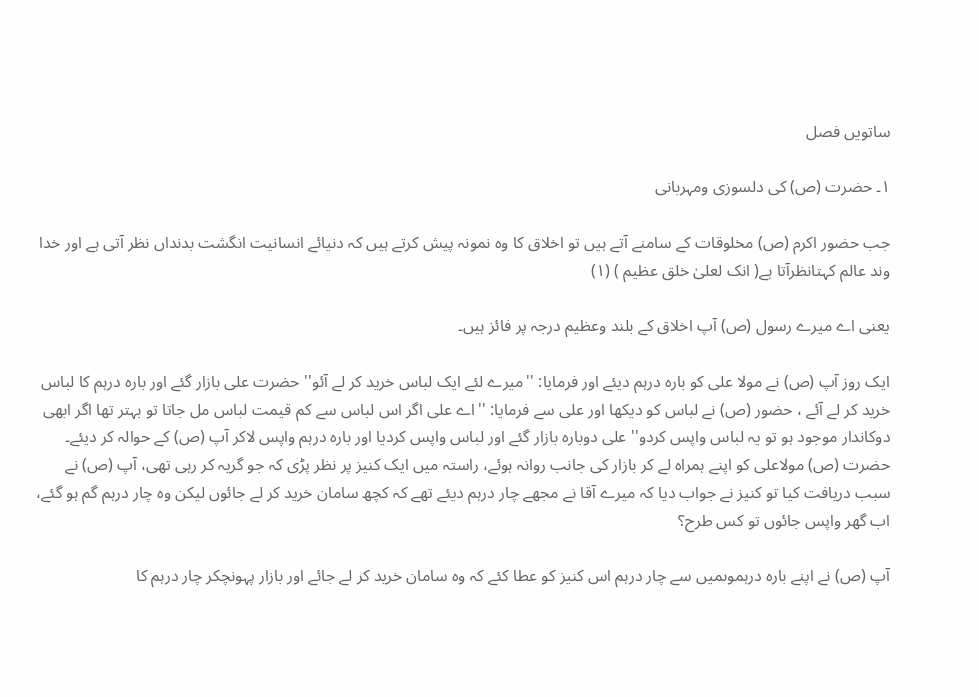ساتویں فصل

۱۔ حضرت (ص) کی دلسوزی ومہربانی

جب حضور اکرم (ص) مخلوقات کے سامنے آتے ہیں تو اخلاق کا وہ نمونہ پیش کرتے ہیں کہ دنیائے انسانیت انگشت بدنداں نظر آتی ہے اور خدا وند عالم کہتانظرآتا ہے( انک لعلیٰ خلق عظیم ) (۱)

یعنی اے میرے رسول (ص) آپ اخلاق کے بلند وعظیم درجہ پر فائز ہیں۔

ایک روز آپ (ص) نے مولا علی کو بارہ درہم دیئے اور فرمایا: ''میرے لئے ایک لباس خرید کر لے آئو'' حضرت علی بازار گئے اور بارہ درہم کا لباس خرید کر لے آئے ، حضور (ص) نے لباس کو دیکھا اور علی سے فرمایا: ''اے علی اگر اس لباس سے کم قیمت لباس مل جاتا تو بہتر تھا اگر ابھی دوکاندار موجود ہو تو یہ لباس واپس کردو'' علی دوبارہ بازار گئے اور لباس واپس کردیا اور بارہ درہم واپس لاکر آپ (ص) کے حوالہ کر دیئے۔ حضرت (ص) مولاعلی کو اپنے ہمراہ لے کر بازار کی جانب روانہ ہوئے، راستہ میں ایک کنیز پر نظر پڑی کہ جو گریہ کر رہی تھی، آپ (ص) نے سبب دریافت کیا تو کنیز نے جواب دیا کہ میرے آقا نے مجھے چار درہم دیئے تھے کہ کچھ سامان خرید کر لے جائوں لیکن وہ چار درہم گم ہو گئے، اب گھر واپس جائوں تو کس طرح؟

آپ (ص) نے اپنے بارہ درہموںمیں سے چار درہم اس کنیز کو عطا کئے کہ وہ سامان خرید کر لے جائے اور بازار پہونچکر چار درہم کا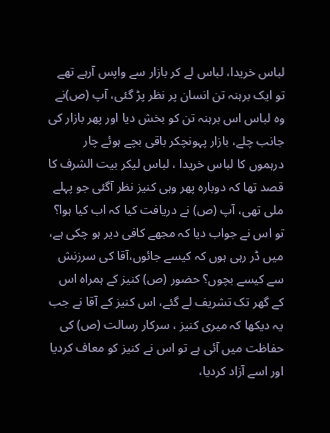لباس خریدا، لباس لے کر بازار سے واپس آرہے تھے تو ایک برہنہ تن انسان پر نظر پڑ گئی، آپ (ص)نے وہ لباس اس برہنہ تن کو بخش دیا اور پھر بازار کی جانب چلے، بازار پہونچکر باقی بچے ہوئے چار درہموں کا لباس خریدا ، لباس لیکر بیت الشرف کا قصد تھا کہ دوبارہ پھر وہی کنیز نظر آگئی جو پہلے ملی تھی، آپ (ص) نے دریافت کیا کہ اب کیا ہوا؟ تو اس نے جواب دیا کہ مجھے کافی دیر ہو چکی ہے، میں ڈر رہی ہوں کہ کیسے جائوں،آقا کی سرزنش سے کیسے بچوں؟ حضور (ص) کنیز کے ہمراہ اس کے گھر تک تشریف لے گئے، اس کنیز کے آقا نے جب یہ دیکھا کہ میری کنیز ، سرکار رسالت (ص) کی حفاظت میں آئی ہے تو اس نے کنیز کو معاف کردیا اور اسے آزاد کردیا،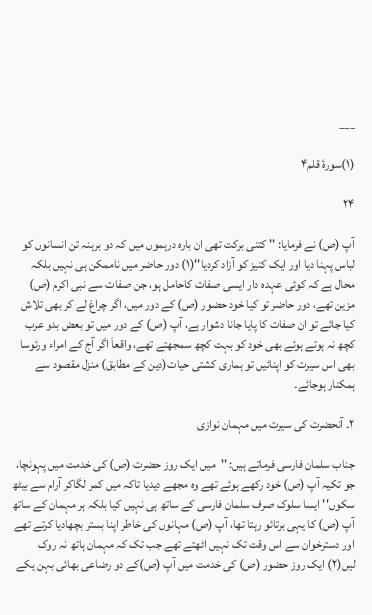___

(۱)سورۂ قلم۴

۲۴

آپ (ص) نے فرمایا: '' کتنی برکت تھی ان بارہ درہموں میں کہ دو برہنہ تن انسانوں کو لباس پہنا دیا اور ایک کنیز کو آزاد کردیا''(۱) دور حاضر میں ناممکن ہی نہیں بلکہ محال ہے کہ کوئی عہدہ دار ایسی صفات کاحامل ہو، جن صفات سے نبی اکرم (ص) مزین تھے، دور حاضر تو کیا خود حضور (ص) کے دور میں، اگر چراغ لے کر بھی تلاش کیا جائے تو ان صفات کا پایا جانا دشوار ہے، آپ (ص) کے دور میں تو بعض بدو عرب کچھ نہ ہوتے ہوئے بھی خود کو بہت کچھ سمجھتے تھے، واقعاَ اگر آج کے امراء ورئوسا بھی اس سیرت کو اپنائیں تو ہماری کشتی حیات(دین کے مطابق) منزل مقصود سے ہمکنار ہوجائے۔

۲۔ آنحضرت کی سیرت میں مہمان نوازی

جناب سلمان فارسی فرماتے ہیں: ''میں ایک روز حضرت (ص) کی خدمت میں پہونچا، جو تکیہ آپ (ص) خود رکھے ہوئے تھے وہ مجھے دیدیا تاکہ میں کمر لگاکر آرام سے بیٹھ سکوں'' ایسا سلوک صرف سلمان فارسی کے ساتھ ہی نہیں کیا بلکہ ہر مہمان کے ساتھ آپ (ص) کا یہی برتائو رہتا تھا، آپ (ص) مہانوں کی خاطر اپنا بستر بچھادیا کرتے تھے اور دسترخوان سے اس وقت تک نہیں اٹھتے تھے جب تک کہ مہمان ہاتھ نہ روک لیں(۲) ایک روز حضور (ص) کی خدمت میں آپ (ص)کے دو رضاعی بھائی بہن یکے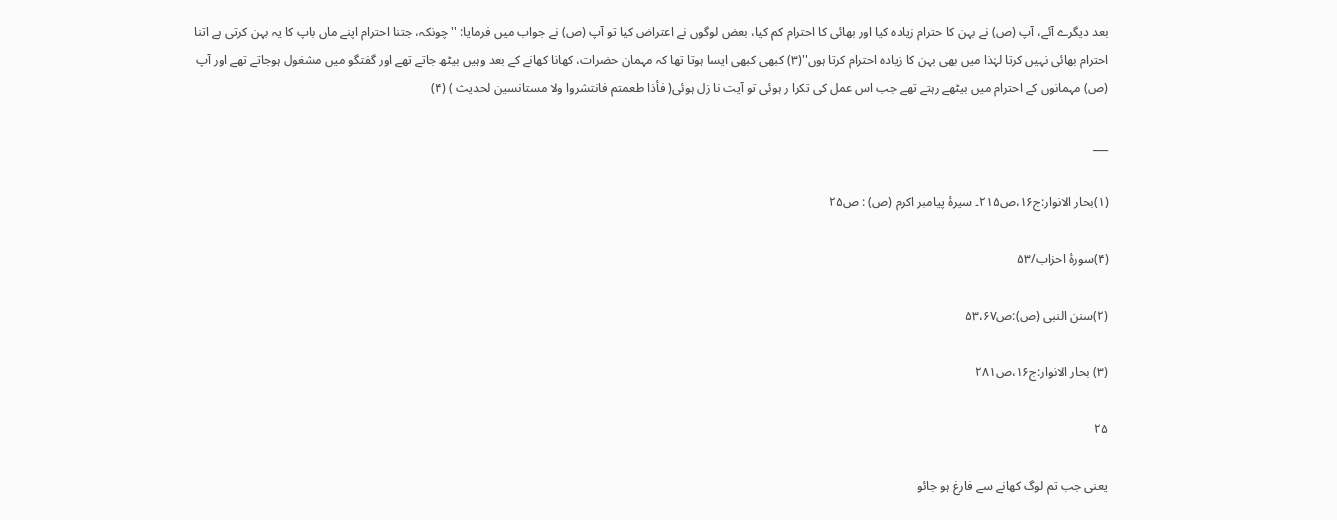بعد دیگرے آئے، آپ (ص) نے بہن کا حترام زیادہ کیا اور بھائی کا احترام کم کیا، بعض لوگوں نے اعتراض کیا تو آپ (ص) نے جواب میں فرمایا: ''چونکہ، جتنا احترام اپنے ماں باپ کا یہ بہن کرتی ہے اتنا احترام بھائی نہیں کرتا لہٰذا میں بھی بہن کا زیادہ احترام کرتا ہوں''(۳) کبھی کبھی ایسا ہوتا تھا کہ مہمان حضرات، کھانا کھانے کے بعد وہیں بیٹھ جاتے تھے اور گفتگو میں مشغول ہوجاتے تھے اور آپ (ص) مہمانوں کے احترام میں بیٹھے رہتے تھے جب اس عمل کی تکرا ر ہوئی تو آیت نا زل ہوئی( فأذا طعمتم فانتشروا ولا مستانسین لحدیث ) (۴)

___

(۱)بحار الانوار:ج۱۶،ص۲۱۵۔ سیرۂ پیامبر اکرم (ص) : ص۲۵

(۴)سورۂ احزاب/۵۳

(۲)سنن النبی (ص):ص۵۳،۶۷

(۳) بحار الانوار:ج۱۶،ص۲۸۱

۲۵

یعنی جب تم لوگ کھانے سے فارغ ہو جائو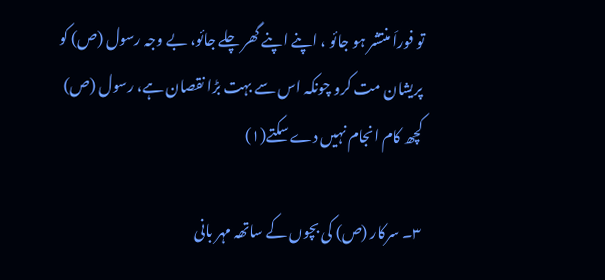تو فوراَ منتشر ہو جائو ، اپنے اپنے گھر چلے جائو، بے وجہ رسول (ص) کو پریشان مت کرو چونکہ اس سے بہت بڑا نقصان ہے، رسول (ص) کچھ کام انجام نہیں دے سکتے(۱)

۳۔ سرکار (ص) کی بچوں کے ساتھہ مہر بانی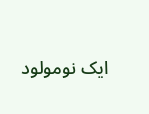ایک نومولود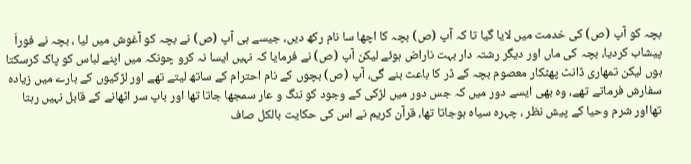بچہ کو آپ (ص) کی خدمت میں لایا گیا تا کہ آپ (ص) بچہ کا اچھا سا نام رکھ دیں، جیسے ہی آپ (ص) نے بچہ کو آغوش میں لیا ، بچہ نے فوراَ پیشاب کردیا، بچہ کی ماں اور دیگر رشتہ دار بہت ناراض ہوئے لیکن آپ (ص) نے فرمایا کہ نہیں ایسا نہ کرو چونکہ میں اپنے لباس کو پاک کرسکتا ہوں لیکن تمھاری ڈانٹ پھٹکار معصوم بچہ کے ڈر کا باعث بنے گی، آپ (ص) بچوں کے نام احترام کے ساتھ لیتے تھے اور لڑکیوں کے بارے میں زیادہ سفارش فرماتے تھے، وہ بھی ایسے دور میں کہ جس دور میں لڑکی کے وجود کو ننگ و عار سمجھا جاتا تھا اور باپ سر اٹھانے کے قابل نہیں رہتا تھااور شرم وحیا کے پیش نظر ، چہرہ سیاہ ہوجاتا تھا، قرآن کریم نے اس کی حکایت بالکل صاف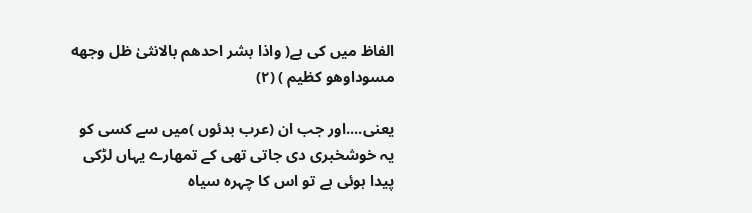الفاظ میں کی ہے( واذا بشر احدهم بالانثیٰ ظل وجهه مسوداوهو کظیم ) (۲)

یعنی....اور جب ان (عرب بدئوں )میں سے کسی کو یہ خوشخبری دی جاتی تھی کے تمھارے یہاں لڑکی پیدا ہوئی ہے تو اس کا چہرہ سیاہ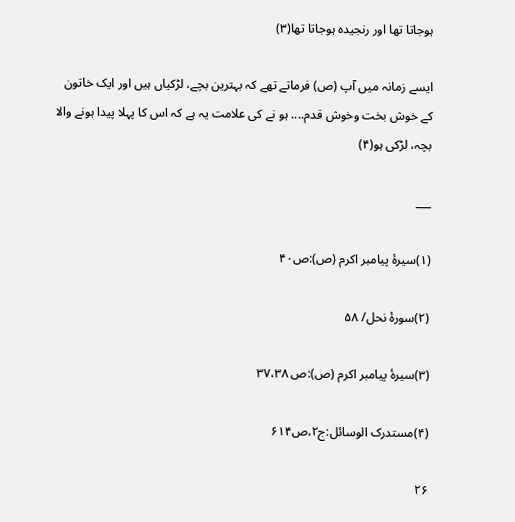ہوجاتا تھا اور رنجیدہ ہوجاتا تھا(۳)

ایسے زمانہ میں آپ (ص) فرماتے تھے کہ بہترین بچے، لڑکیاں ہیں اور ایک خاتون کے خوش بخت وخوش قدم.... ہو نے کی علامت یہ ہے کہ اس کا پہلا پیدا ہونے والا بچہ، لڑکی ہو(۴)

___

(۱)سیرۂ پیامبر اکرم (ص):ص۴۰

(۲)سورۂ نحل/ ۵۸

(۳)سیرۂ پیامبر اکرم (ص):ص ۳۷،۳۸

(۴)مستدرک الوسائل:ج۲،ص۶۱۴

۲۶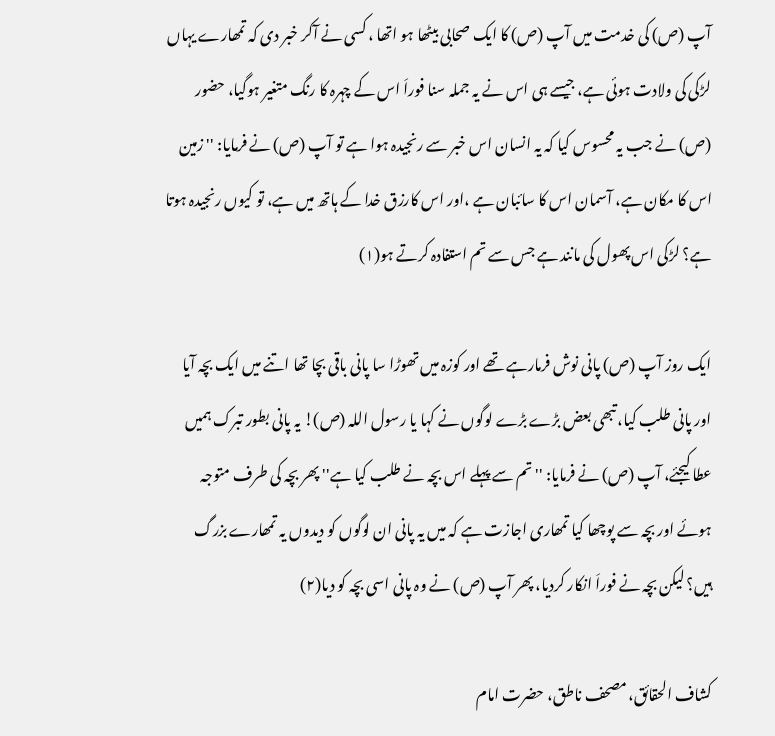آپ (ص) کی خدمت میں آپ (ص) کا ایک صحابی بیٹھا ہو اتھا ، کسی نے آکر خبر دی کہ تمھارے یہاں لڑکی کی ولادت ہوئی ہے، جیسے ہی اس نے یہ جملہ سنا فوراَ اس کے چہرہ کا رنگ متغیر ہوگیا، حضور (ص) نے جب یہ محسوس کیا کہ یہ انسان اس خبر سے رنجیدہ ہوا ہے تو آپ (ص) نے فرمایا: '' زمین اس کا مکان ہے، آسمان اس کا سائبان ہے ،اور اس کارزق خدا کے ہاتھ میں ہے، تو کیوں رنجیدہ ہوتا ہے؟ لڑکی اس پھول کی مانند ہے جس سے تم استفادہ کرتے ہو(۱)

ایک روز آپ (ص) پانی نوش فرمارہے تھے اور کوزہ میں تھوڑا سا پانی باقی بچا تھا اتنے میں ایک بچہ آیا اور پانی طلب کیا، تبھی بعض بڑے بڑے لوگوں نے کہا یا رسول اللہ (ص)! یہ پانی بطور تبرک ہمیں عطا کیجئے، آپ (ص) نے فرمایا: ''تم سے پہلے اس بچہ نے طلب کیا ہے'' پھر بچہ کی طرف متوجہ ہوئے اور بچہ سے پوچھا کیا تمھاری اجازت ہے کہ میں یہ پانی ان لوگوں کو دیدوں یہ تمھارے بزرگ ہیں؟ لیکن بچہ نے فوراَ انکار کردیا، پھر آپ (ص) نے وہ پانی اسی بچہ کو دیا(۲)

کشاف الحقائق، مصحف ناطق، حضرت امام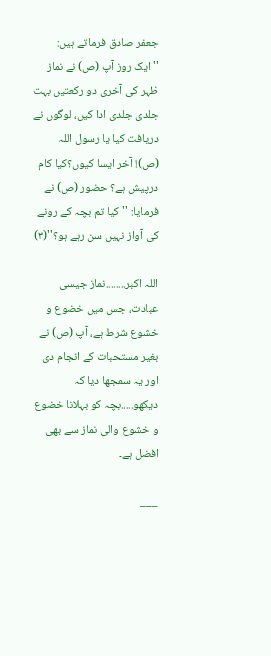جعفر صادق فرماتے ہیں: ''ایک روز آپ (ص) نے نماز ظہر کی آخری دو رکعتیں بہت جلدی جلدی ادا کیں، لوگوں نے دریافت کیا یا رسول اللہ (ص)! آخر ایسا کیوں؟کیا کام درپیش ہے؟ حضور (ص) نے فرمایا: ''کیا تم بچہ کے رونے کی آواز نہیں سن رہے ہو؟''(۳)

اللہ اکبر........نماز جیسی عبادت، جس میں خضوع و خشوع شرط ہے، آپ (ص) نے بغیر مستحبات کے انجام دی اور یہ سمجھا دیا کہ دیکھو.....بچہ کو بہلانا خضوع و خشوع والی نماز سے بھی افضل ہے۔

___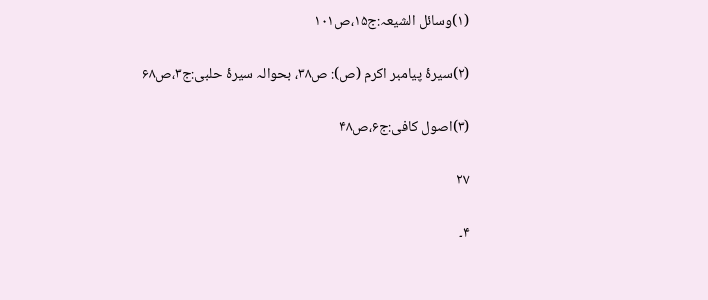(۱)وسائل الشیعہ:ج۱۵،ص۱۰۱

(۲)سیرۂ پیامبر اکرم (ص): ص۳۸، بحوالہ سیرۂ حلبی:ج۳،ص۶۸

(۳)اصول کافی:ج۶،ص۴۸

۲۷

۴۔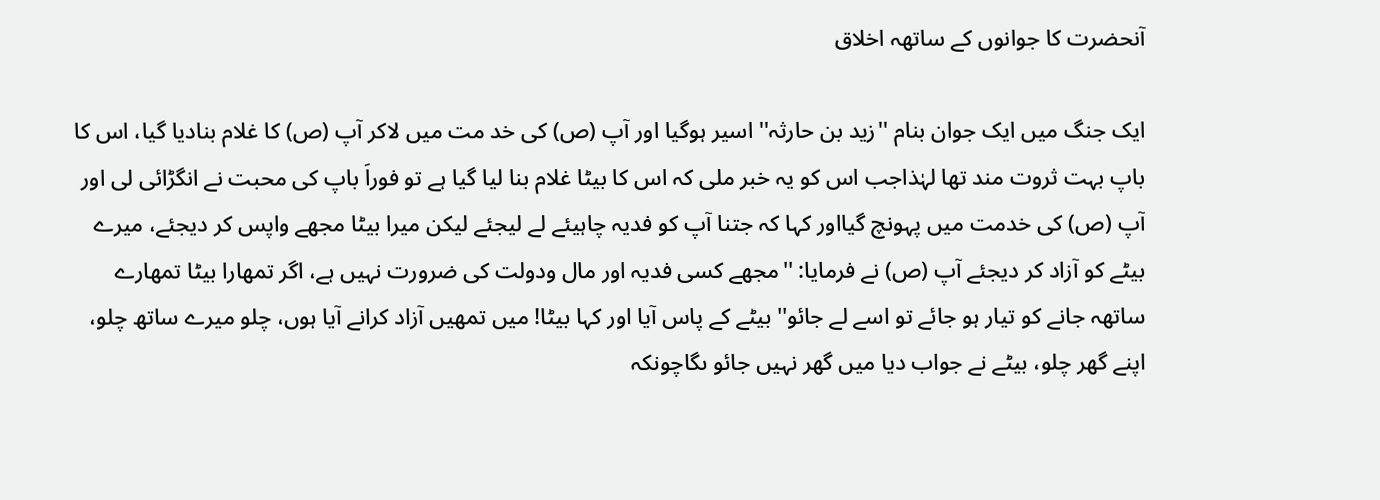آنحضرت کا جوانوں کے ساتھہ اخلاق

ایک جنگ میں ایک جوان بنام ''زید بن حارثہ'' اسیر ہوگیا اور آپ (ص) کی خد مت میں لاکر آپ (ص) کا غلام بنادیا گیا، اس کا باپ بہت ثروت مند تھا لہٰذاجب اس کو یہ خبر ملی کہ اس کا بیٹا غلام بنا لیا گیا ہے تو فوراَ باپ کی محبت نے انگڑائی لی اور آپ (ص) کی خدمت میں پہونچ گیااور کہا کہ جتنا آپ کو فدیہ چاہیئے لے لیجئے لیکن میرا بیٹا مجھے واپس کر دیجئے، میرے بیٹے کو آزاد کر دیجئے آپ (ص) نے فرمایا: ''مجھے کسی فدیہ اور مال ودولت کی ضرورت نہیں ہے، اگر تمھارا بیٹا تمھارے ساتھہ جانے کو تیار ہو جائے تو اسے لے جائو'' بیٹے کے پاس آیا اور کہا بیٹا! میں تمھیں آزاد کرانے آیا ہوں، چلو میرے ساتھ چلو، اپنے گھر چلو، بیٹے نے جواب دیا میں گھر نہیں جائو ںگاچونکہ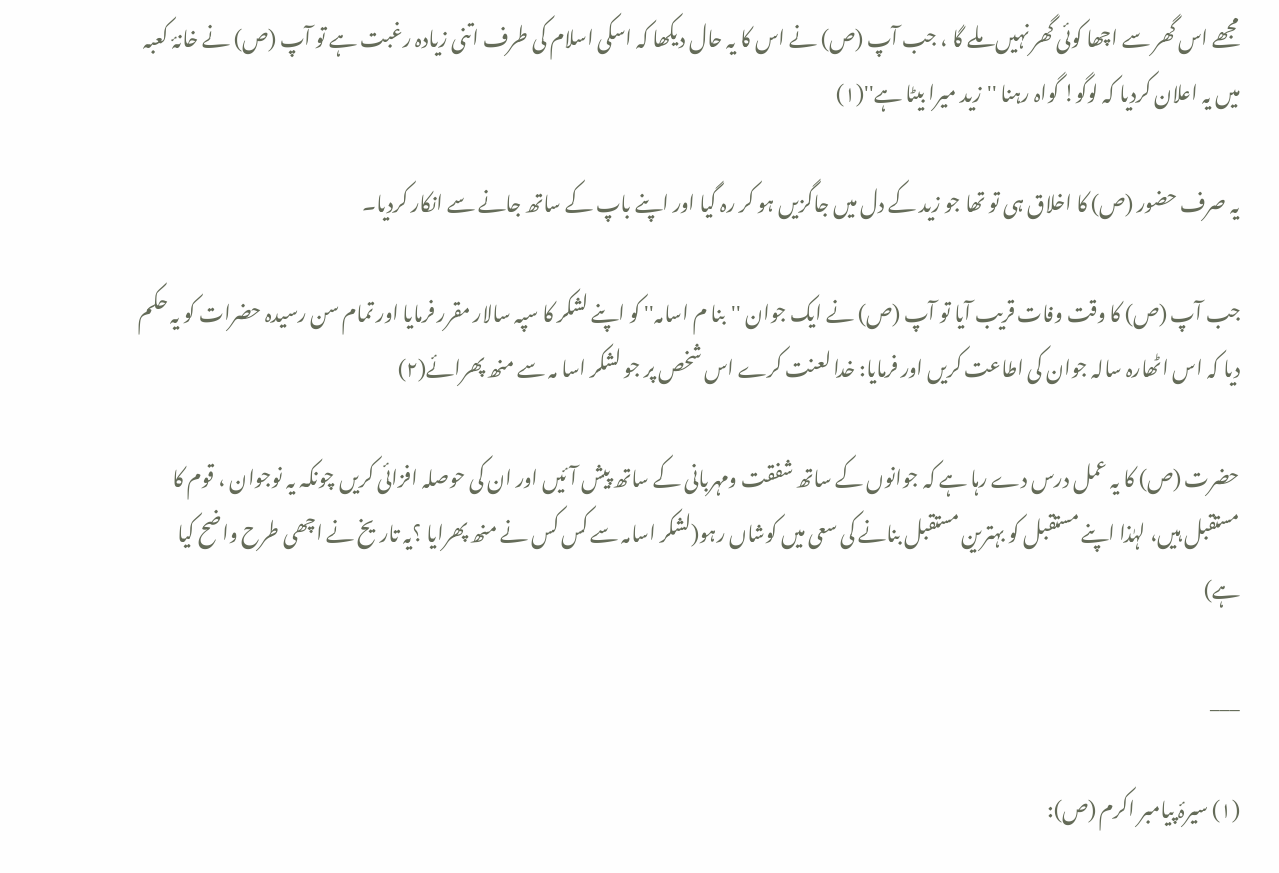مجھے اس گھر سے اچھا کوئی گھر نہیں ملے گا ، جب آپ (ص) نے اس کا یہ حال دیکھا کہ اسکی اسلام کی طرف اتنی زیادہ رغبت ہے تو آپ (ص) نے خانۂ کعبہ میں یہ اعلان کردیا کہ لوگو! گواہ رہنا ''زید میرا بیٹا ہے''(۱)

یہ صرف حضور (ص) کا اخلاق ہی تو تھا جو زید کے دل میں جاگزیں ہو کر رہ گیا اور اپنے باپ کے ساتھ جانے سے انکار کردیا۔

جب آپ (ص) کا وقت وفات قریب آیا تو آپ (ص) نے ایک جوان ''بنا م اسامہ'' کو اپنے لشکر کا سپہ سالار مقرر فرمایا اور تمام سن رسیدہ حضرات کو یہ حکم دیا کہ اس اٹھارہ سالہ جوان کی اطاعت کریں اور فرمایا: خدا لعنت کرے اس شخص پر جو لشکر اسا مہ سے منھ پھرائے(۲)

حضرت (ص) کا یہ عمل درس دے رہا ہے کہ جوانوں کے ساتھ شفقت ومہربانی کے ساتھ پیش آئیں اور ان کی حوصلہ افزائی کریں چونکہ یہ نوجوان ، قوم کا مستقبل ہیں، لہٰذا اپنے مستقبل کو بہترین مستقبل بنانے کی سعی میں کوشاں رہو(لشکر اسامہ سے کس کس نے منھ پھرایا ؟یہ تاریخ نے اچھی طرح واضح کیا ہے)

___

(۱) سیرۂ پیامبر اکرم (ص):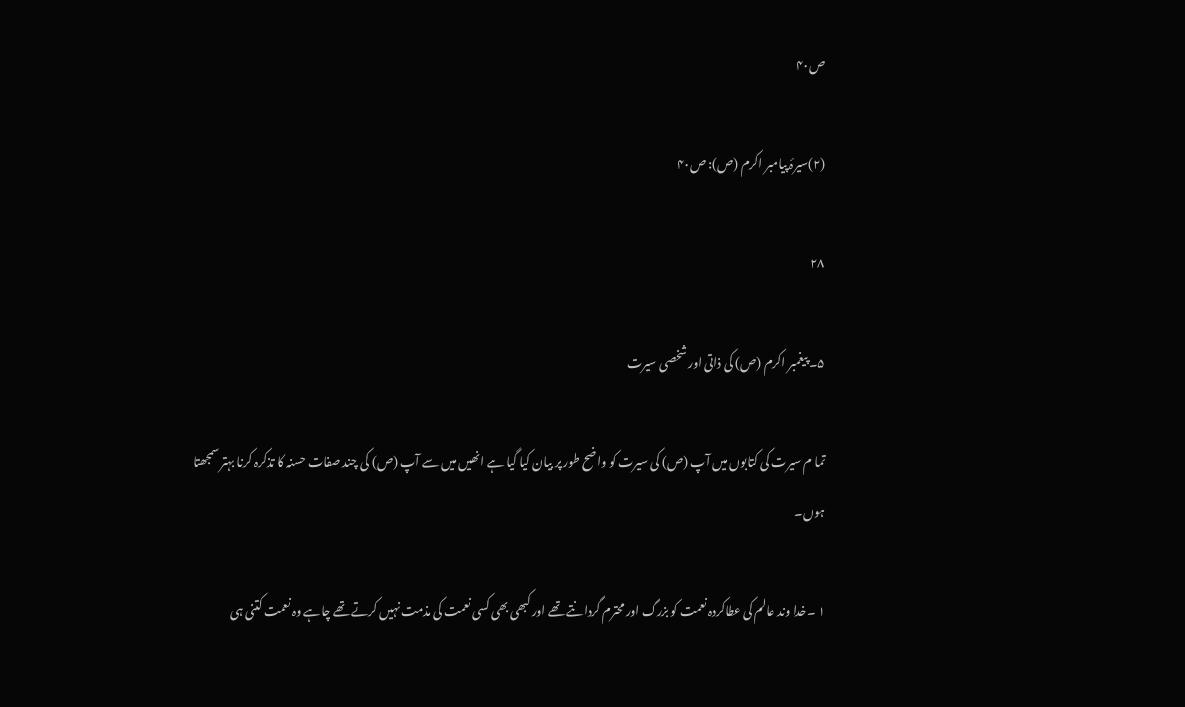ص۴۰

(۲)سیرۂ پیامبر اکرم (ص): ص۴۰

۲۸

۵۔ پیغمبر اکرم (ص) کی ذاتی اور شخصی سیرت

تما م سیرت کی کتابوں میں آپ (ص) کی سیرت کو واضح طور پر بیان کیا گیا ہے انھیں میں سے آپ (ص) کی چند صفات حسنہ کا تذکرہ کرنا بہتر سمجھتا ہوں۔

۱ ۔خدا وند عالم کی عطاکردہ نعمت کو بزرگ اور محترم گردانتے تھے اور کبھی بھی کسی نعمت کی مذمت نہیں کرتے تھے چاہے وہ نعمت کتنی ہی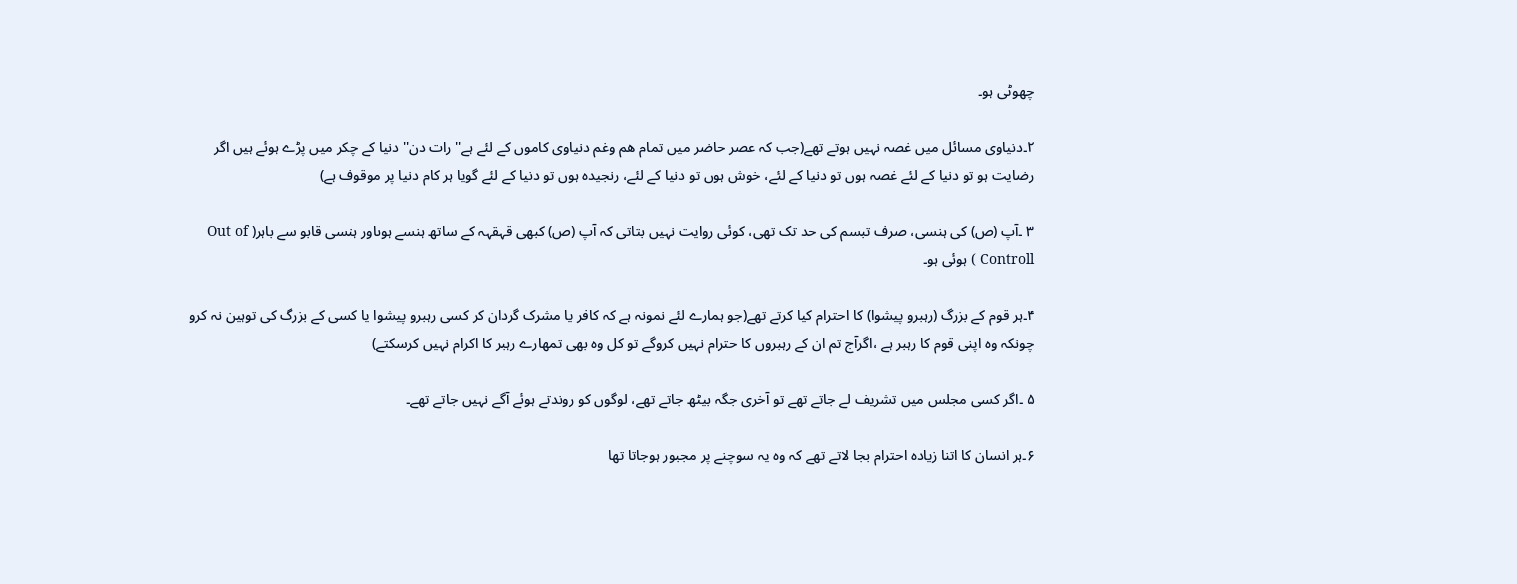چھوٹی ہو۔

۲۔دنیاوی مسائل میں غصہ نہیں ہوتے تھے(جب کہ عصر حاضر میں تمام ھم وغم دنیاوی کاموں کے لئے ہے'' رات دن'' دنیا کے چکر میں پڑے ہوئے ہیں اگر رضایت ہو تو دنیا کے لئے غصہ ہوں تو دنیا کے لئے، خوش ہوں تو دنیا کے لئے، رنجیدہ ہوں تو دنیا کے لئے گویا ہر کام دنیا پر موقوف ہے)

۳ ۔آپ (ص) کی ہنسی، صرف تبسم کی حد تک تھی، کوئی روایت نہیں بتاتی کہ آپ (ص) کبھی قہقہہ کے ساتھ ہنسے ہوںاور ہنسی قابو سے باہر( Out of Controll ) ہوئی ہو۔

۴۔ہر قوم کے بزرگ (رہبرو پیشوا) کا احترام کیا کرتے تھے(جو ہمارے لئے نمونہ ہے کہ کافر یا مشرک گردان کر کسی رہبرو پیشوا یا کسی کے بزرگ کی توہین نہ کرو چونکہ وہ اپنی قوم کا رہبر ہے ،اگرآج تم ان کے رہبروں کا حترام نہیں کروگے تو کل وہ بھی تمھارے رہبر کا اکرام نہیں کرسکتے)

۵ ۔اگر کسی مجلس میں تشریف لے جاتے تھے تو آخری جگہ بیٹھ جاتے تھے، لوگوں کو روندتے ہوئے آگے نہیں جاتے تھے۔

۶۔ہر انسان کا اتنا زیادہ احترام بجا لاتے تھے کہ وہ یہ سوچنے پر مجبور ہوجاتا تھا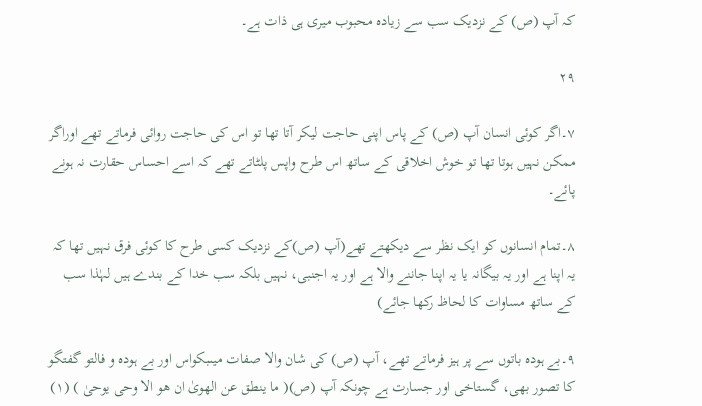کہ آپ (ص) کے نزدیک سب سے زیادہ محبوب میری ہی ذات ہے۔

۲۹

۷۔اگر کوئی انسان آپ (ص) کے پاس اپنی حاجت لیکر آتا تھا تو اس کی حاجت روائی فرماتے تھے اوراگر ممکن نہیں ہوتا تھا تو خوش اخلاقی کے ساتھ اس طرح واپس پلٹاتے تھے کہ اسے احساس حقارت نہ ہونے پائے۔

۸۔تمام انسانوں کو ایک نظر سے دیکھتے تھے(آپ (ص)کے نزدیک کسی طرح کا کوئی فرق نہیں تھا کہ یہ اپنا ہے اور یہ بیگانہ یا یہ اپنا جاننے والا ہے اور یہ اجنبی، نہیں بلکہ سب خدا کے بندے ہیں لہٰذا سب کے ساتھ مساوات کا لحاظ رکھا جائے)

۹۔بے ہودہ باتوں سے پر ہیز فرماتے تھے، آپ (ص) کی شان والا صفات میںبکواس اور بے ہودہ و فالتو گفتگو کا تصور بھی، گستاخی اور جسارت ہے چونکہ آپ (ص)( ما ینطق عن الهویٰ ان هو الا وحی یوحیٰ ) (۱)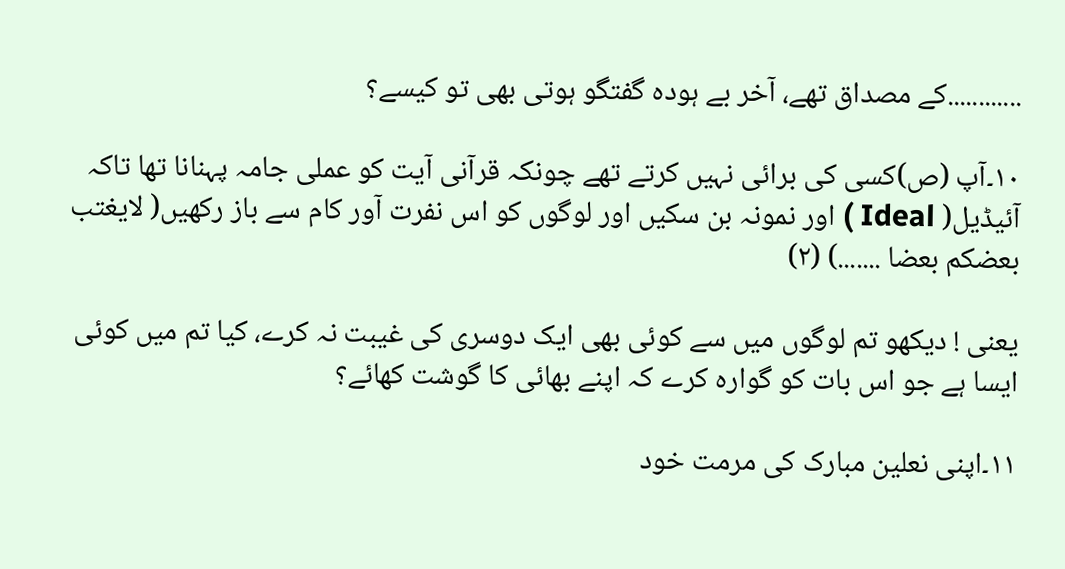............کے مصداق تھے، آخر بے ہودہ گفتگو ہوتی بھی تو کیسے؟

۱۰۔آپ (ص)کسی کی برائی نہیں کرتے تھے چونکہ قرآنی آیت کو عملی جامہ پہنانا تھا تاکہ آئیڈیل( Ideal ) اور نمونہ بن سکیں اور لوگوں کو اس نفرت آور کام سے باز رکھیں( لایغتب بعضکم بعضا .......) (۲)

یعنی ! دیکھو تم لوگوں میں سے کوئی بھی ایک دوسری کی غیبت نہ کرے، کیا تم میں کوئی ایسا ہے جو اس بات کو گوارہ کرے کہ اپنے بھائی کا گوشت کھائے؟

۱۱۔اپنی نعلین مبارک کی مرمت خود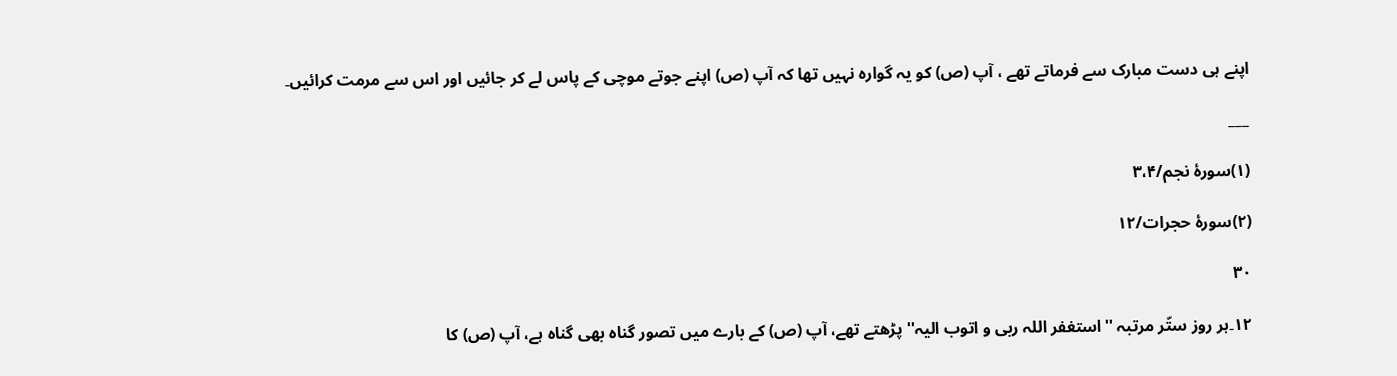اپنے ہی دست مبارک سے فرماتے تھے ، آپ (ص) کو یہ گوارہ نہیں تھا کہ آپ (ص) اپنے جوتے موچی کے پاس لے کر جائیں اور اس سے مرمت کرائیں۔

___

(۱)سورۂ نجم/۳،۴

(۲)سورۂ حجرات/۱۲

۳۰

۱۲۔ہر روز ستّر مرتبہ ''استغفر اللہ ربی و اتوب الیہ'' پڑھتے تھے، آپ (ص) کے بارے میں تصور گناہ بھی گناہ ہے، آپ (ص) کا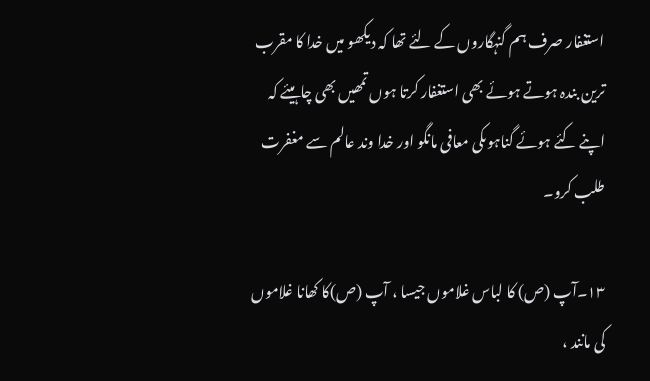استغفار صرف ہم گنہگاروں کے لئے تھا کہ دیکھو میں خدا کا مقرب ترین بندہ ہوتے ہوئے بھی استغفار کرتا ہوں تمھیں بھی چاہیئے کہ اپنے کئے ہوئے گناہوںکی معافی مانگو اور خدا وند عالم سے مغفرت طلب کرو۔

۱۳۔آپ (ص) کا لباس غلاموں جیسا ، آپ (ص)کا کھانا غلاموں کی مانند ،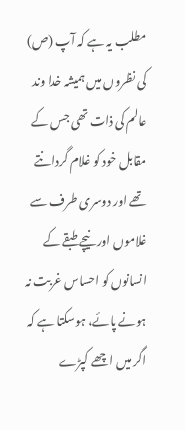مطلب یہ ہے کہ آپ (ص) کی نظروں میں ہمیشہ خدا وند عالم کی ذات تھی جس کے مقابل خود کو غلام گردانتے تھے اور دوسری طرف سے غلاموں اور نیچے طبقے کے انسانوں کو احساس غربت نہ ہونے پائے، ہوسکتا ہے کہ اگر میں اچھے کپڑے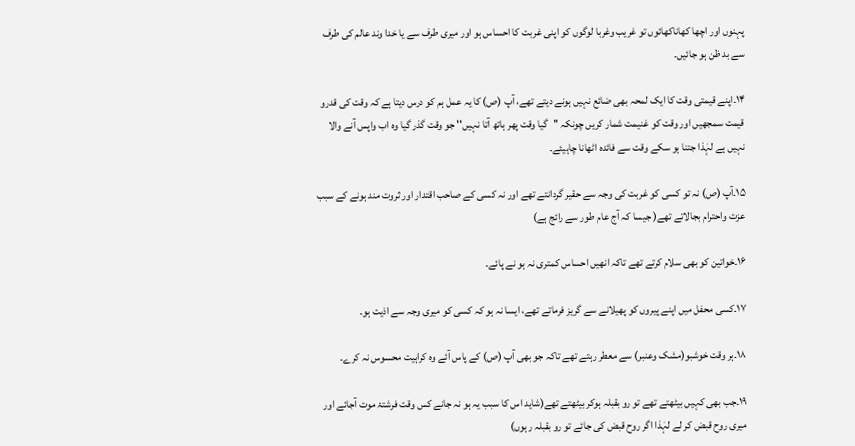پہنوں اور اچھا کھاناکھائوں تو غریب وغربا لوگوں کو اپنی غربت کا احساس ہو اور میری طرف سے یا خدا وند عالم کی طرف سے بد ظن ہو جائیں۔

۱۴۔اپنے قیمتی وقت کا ایک لمحہ بھی ضائع نہیں ہونے دیتے تھے، آپ (ص) کا یہ عمل ہم کو درس دیتا ہے کہ وقت کی قدرو قیمت سمجھیں اور وقت کو غنیمت شمار کریں چونکہ ''گیا وقت پھر ہاتھ آتا نہیں'' جو وقت گذر گیا وہ اب واپس آنے والا نہیں ہے لہٰذا جتنا ہو سکے وقت سے فائدہ اٹھانا چاہیئے۔

۱۵۔آپ (ص) نہ تو کسی کو غربت کی وجہ سے حقیر گردانتے تھے اور نہ کسی کے صاحب اقتدار اور ثروت مند ہونے کے سبب عزت واحترام بجالاتے تھے( جیسا کہ آج عام طور سے رائج ہے)

۱۶۔خواتین کو بھی سلام کرتے تھے تاکہ انھیں احساس کمتری نہ ہو نے پائے۔

۱۷۔کسی محفل میں اپنے پیروں کو پھیلانے سے گریز فرماتے تھے، ایسا نہ ہو کہ کسی کو میری وجہ سے اذیت ہو۔

۱۸۔ہر وقت خوشبو(مشک وعنبر) سے معطر رہتے تھے تاکہ جو بھی آپ (ص) کے پاس آئے وہ کراہیت محسوس نہ کرے۔

۱۹۔جب بھی کہیں بیٹھتے تھے تو رو بقبلہ ہوکر بیٹھتے تھے(شاید اس کا سبب یہ ہو نہ جانے کس وقت فرشتۂ موت آجائے اور میری روح قبض کر لے لہٰذا اگر روح قبض کی جائے تو رو بقبلہ رہوں)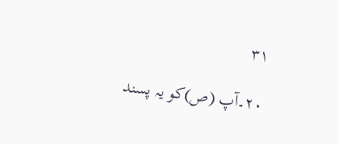۳۱

۲۰۔آپ (ص)کو یہ پسند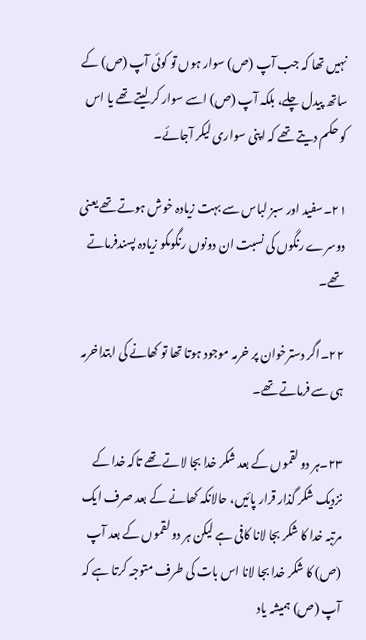نہیں تھا کہ جب آپ (ص) سوار ہوں تو کوئی آپ (ص) کے ساتھ پیدل چلے، بلکہ آپ (ص) اسے سوار کر لیتے تھے یا اس کو حکم دیتے تھے کہ اپنی سواری لیکر آجائے۔

۲۱۔سفید اور سبز لباس سے بہت زیادہ خوش ہوتے تھے یعنی دوسرے رنگوں کی نسبت ان دونوں رنگوںکو زیادہ پسندفرماتے تھے۔

۲۲۔اگر دسترخوان پر خرمہ موجود ہوتا تھا تو کھانے کی ابتداخرمہ ہی سے فرماتے تھے۔

۲۳۔ہر دو لقموں کے بعد شکر خدا بجا لاتے تھے تاکہ خدا کے نزدیک شکر گذار قرار پائیں، حالانکہ کھانے کے بعد صرف ایک مرتبہ خدا کا شکر بجا لانا کافی ہے لیکن ہر دو لقموں کے بعد آپ (ص) کا شکر خدا بجا لانا اس بات کی طرف متوجہ کرتا ہے کہ آپ (ص) ہمیشہ یاد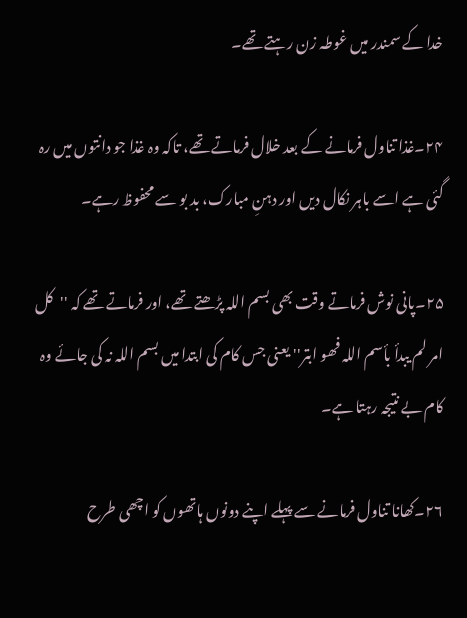خدا کے سمندر میں غوطہ زن رہتے تھے۔

۲۴۔غذا تناول فرمانے کے بعد خلال فرماتے تھے، تاکہ وہ غذا جو دانتوں میں رہ گئی ہے اسے باہر نکال دیں اور دہنِ مبارک، بد بو سے محفوظ رہے۔

۲۵۔پانی نوش فرماتے وقت بھی بسم اللہ پڑھتے تھے، اور فرماتے تھے کہ ''کل امر لم یبدأ بأسم اللہ فھو ابتر'' یعنی جس کام کی ابتدا میں بسم اللہ نہ کی جائے وہ کام بے نتیجہ رہتا ہے۔

۲۶۔کھانا تناول فرمانے سے پہلے اپنے دونوں ہاتھوں کو اچھی طرح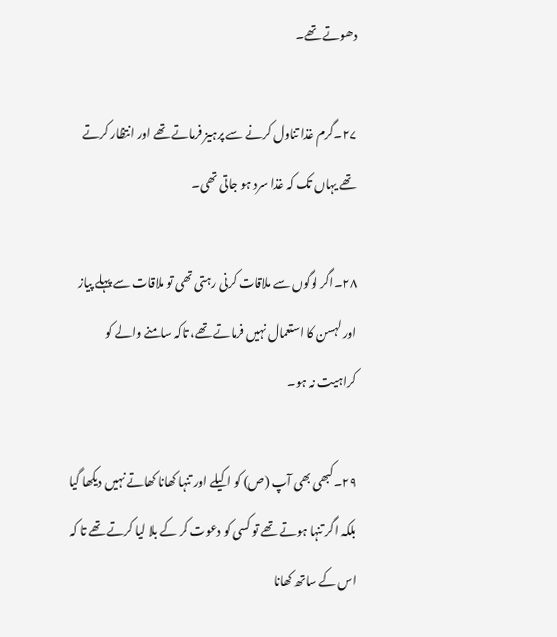دھوتے تھے۔

۲۷۔گرم غذا تناول کرنے سے پرہیز فرماتے تھے اور انتظار کرتے تھے یہاں تک کہ غذا سرد ہو جاتی تھی۔

۲۸۔اگر لوگوں سے ملاقات کرنی رہتی تھی تو ملاقات سے پہلے پیاز اور لہسن کا استعمال نہیں فرماتے تھے، تاکہ سامنے والے کو کراہیت نہ ہو۔

۲۹۔کبھی بھی آپ (ص) کو اکیلے اور تنہا کھانا کھاتے نہیں دیکھا گیا بلکہ اگر تنہا ہوتے تھے تو کسی کو دعوت کر کے بلا لیا کرتے تھے تا کہ اس کے ساتھ کھانا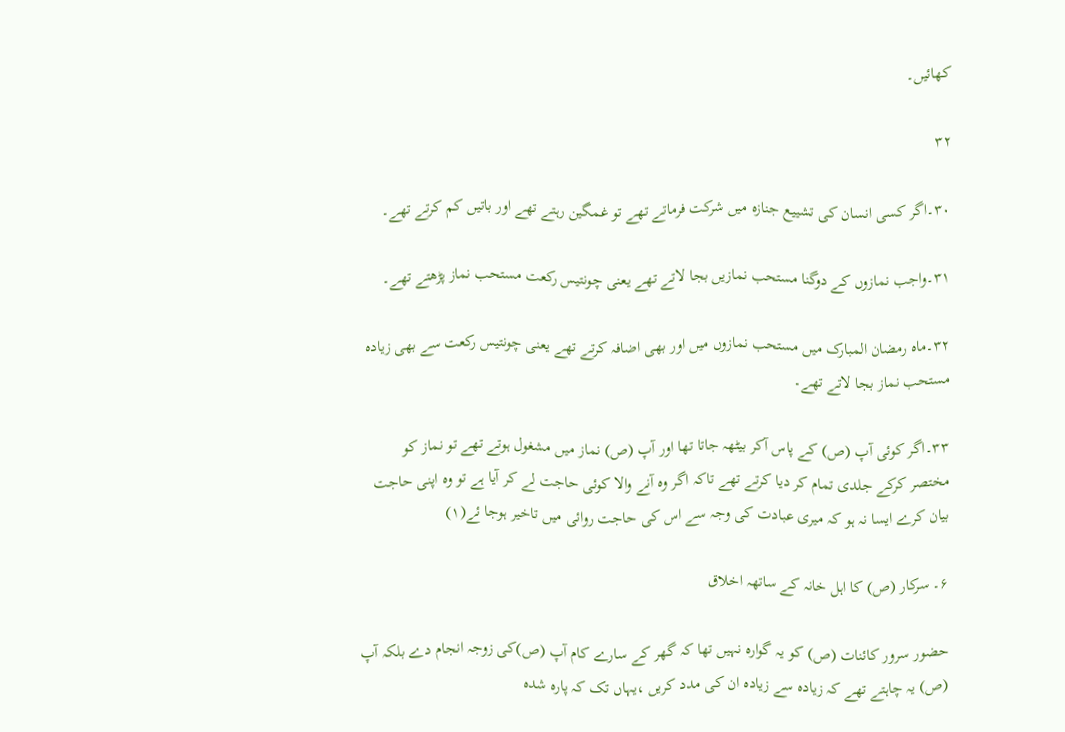کھائیں۔

۳۲

۳۰۔اگر کسی انسان کی تشییع جنازہ میں شرکت فرماتے تھے تو غمگین رہتے تھے اور باتیں کم کرتے تھے۔

۳۱۔واجب نمازوں کے دوگنا مستحب نمازیں بجا لاتے تھے یعنی چونتیس رکعت مستحب نماز پڑھتے تھے۔

۳۲۔ماہ رمضان المبارک میں مستحب نمازوں میں اور بھی اضافہ کرتے تھے یعنی چونتیس رکعت سے بھی زیادہ مستحب نماز بجا لاتے تھے۔

۳۳۔اگر کوئی آپ (ص) کے پاس آکر بیٹھہ جاتا تھا اور آپ (ص) نماز میں مشغول ہوتے تھے تو نماز کو مختصر کرکے جلدی تمام کر دیا کرتے تھے تاکہ اگر وہ آنے والا کوئی حاجت لے کر آیا ہے تو وہ اپنی حاجت بیان کرے ایسا نہ ہو کہ میری عبادت کی وجہ سے اس کی حاجت روائی میں تاخیر ہوجا ئے(۱)

۶۔ سرکار (ص) کا اہل خانہ کے ساتھہ اخلاق

حضور سرور کائنات (ص) کو یہ گوارہ نہیں تھا کہ گھر کے سارے کام آپ (ص)کی زوجہ انجام دے بلکہ آپ (ص) یہ چاہتے تھے کہ زیادہ سے زیادہ ان کی مدد کریں ،یہاں تک کہ پارہ شدہ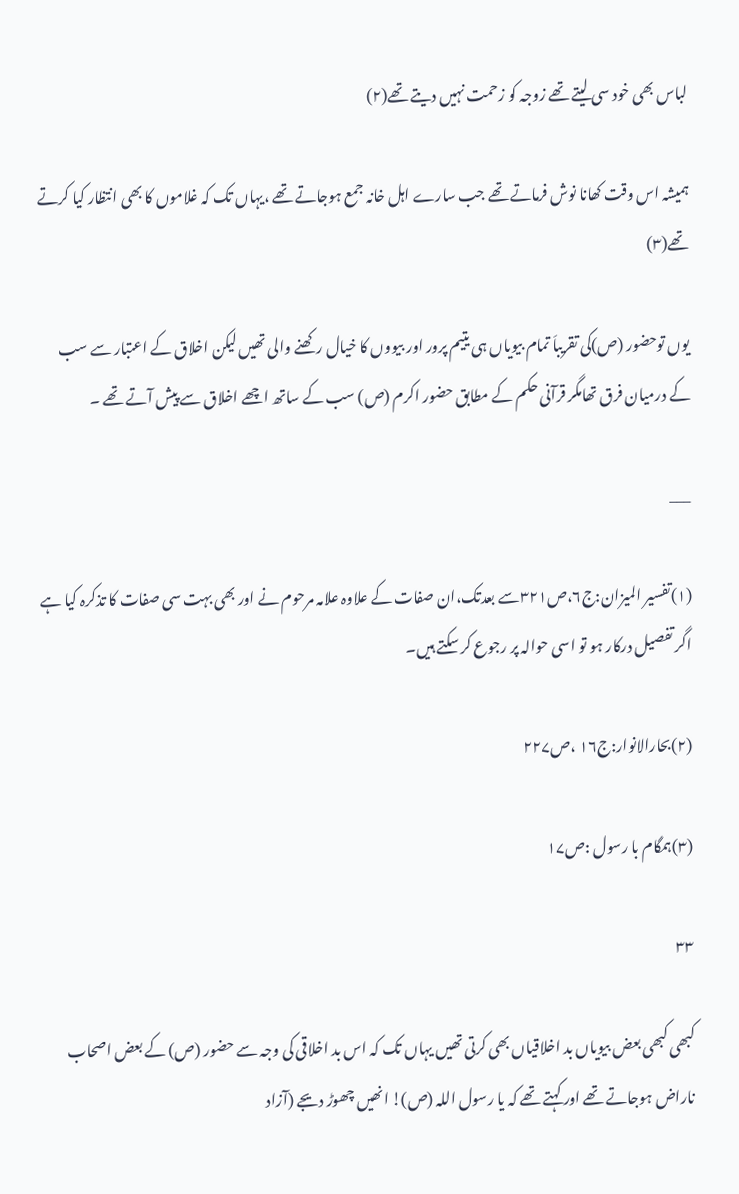لباس بھی خود سی لیتے تھے زوجہ کو زحمت نہیں دیتے تھے(۲)

ہمیشہ اس وقت کھانا نوش فرماتے تھے جب سارے اہل خانہ جمع ہوجاتے تھے ،یہاں تک کہ غلاموں کا بھی انتظار کیا کرتے تھے(۳)

یوں توحضور (ص)کی تقریباَ تمام بیویاں ہی یتیم پرور اور بیووں کا خیال رکھنے والی تھیں لیکن اخلاق کے اعتبار سے سب کے درمیان فرق تھامگر قرآنی حکم کے مطابق حضور اکرم (ص) سب کے ساتھ اچھے اخلاق سے پیش آتے تھے ۔

___

(۱)تفسیر المیزان:ج۶،ص۳۲۱سے بعدتک،ان صفات کے علاوہ علامہ مرحوم نے اور بھی بہت سی صفات کا تذکرہ کیا ہے اگر تفصیل درکار ہو تو اسی حوالہ پر رجوع کر سکتے ہیں۔

(۲)بحارالانوار:ج۱۶ ،ص۲۲۷

(۳)ہمگام با رسول :ص۱۷

۳۳

کبھی کبھی بعض بیویاں بد اخلاقیاں بھی کرتی تھیں یہاں تک کہ اس بد اخلاقی کی وجہ سے حضور (ص) کے بعض اصحاب ناراض ہوجاتے تھے اور کہتے تھے کہ یا رسول اللہ (ص)! انھیں چھوڑ دیجے (آزاد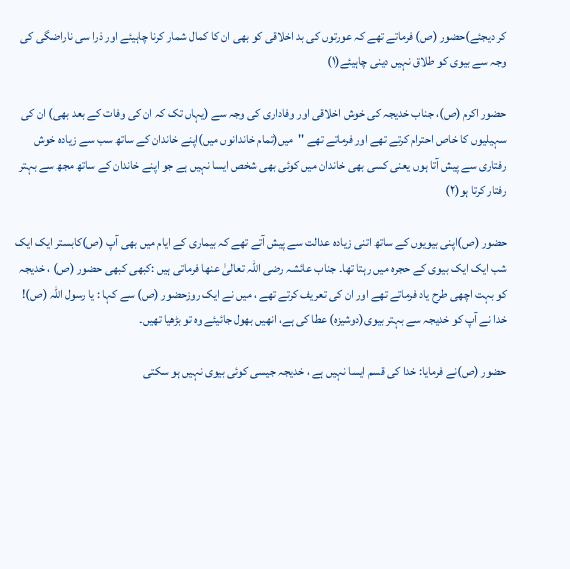کر دیجئے)حضور (ص) فرماتے تھے کہ عورتوں کی بد اخلاقی کو بھی ان کا کمال شمار کرنا چاہیئے اور ذرا سی ناراضگی کی وجہ سے بیوی کو طلاق نہیں دینی چاہیئے(۱)

حضور اکرم (ص)، جناب خدیجہ کی خوش اخلاقی اور وفاداری کی وجہ سے (یہاں تک کہ ان کی وفات کے بعد بھی) ان کی سہیلیوں کا خاص احترام کرتے تھے اور فرماتے تھے ''میں(تمام خاندانوں میں)اپنے خاندان کے ساتھ سب سے زیادہ خوش رفتاری سے پیش آتا ہوں یعنی کسی بھی خاندان میں کوئی بھی شخص ایسا نہیں ہے جو اپنے خاندان کے ساتھ مجھ سے بہتر رفتار کرتا ہو(۲)

حضور (ص)اپنی بیویوں کے ساتھ اتنی زیادہ عدالت سے پیش آتے تھے کہ بیماری کے ایام میں بھی آپ (ص)کابستر ایک ایک شب ایک ایک بیوی کے حجرہ میں رہتا تھا۔ جناب عائشہ رضی اللہ تعالیٰ عنھا فرماتی ہیں :کبھی کبھی حضور (ص) ، خدیجہ کو بہت اچھی طرح یاد فرماتے تھے اور ان کی تعریف کرتے تھے ، میں نے ایک روزحضور (ص) سے کہا : یا رسول اللہ (ص)! خدا نے آپ کو خدیجہ سے بہتر بیوی(دوشیزہ) عطا کی ہے، انھیں بھول جائیئے وہ تو بڑھیا تھیں۔

حضور (ص)نے فرمایا: خدا کی قسم ایسا نہیں ہے ، خدیجہ جیسی کوئی بیوی نہیں ہو سکتی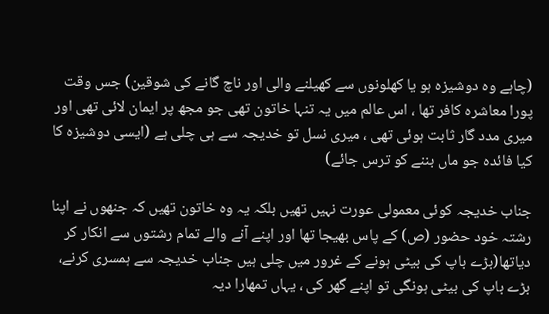(چاہے وہ دوشیزہ ہو یا کھلونوں سے کھیلنے والی اور ناچ گانے کی شوقین) جس وقت پورا معاشرہ کافر تھا ، اس عالم میں یہ تنہا خاتون تھی جو مجھ پر ایمان لائی تھی اور میری مدد گار ثابت ہوئی تھی ، میری نسل تو خدیجہ سے ہی چلی ہے (ایسی دوشیزہ کا کیا فائدہ جو ماں بننے کو ترس جائے)

جناب خدیجہ کوئی معمولی عورت نہیں تھیں بلکہ یہ وہ خاتون تھیں کہ جنھوں نے اپنا رشتہ خود حضور (ص) کے پاس بھیجا تھا اور اپنے آنے والے تمام رشتوں سے انکار کر دیاتھا(بڑے باپ کی بیٹی ہونے کے غرور میں چلی ہیں جناب خدیجہ سے ہمسری کرنے، بڑے باپ کی بیٹی ہونگی تو اپنے گھر کی ، یہاں تمھارا دیہ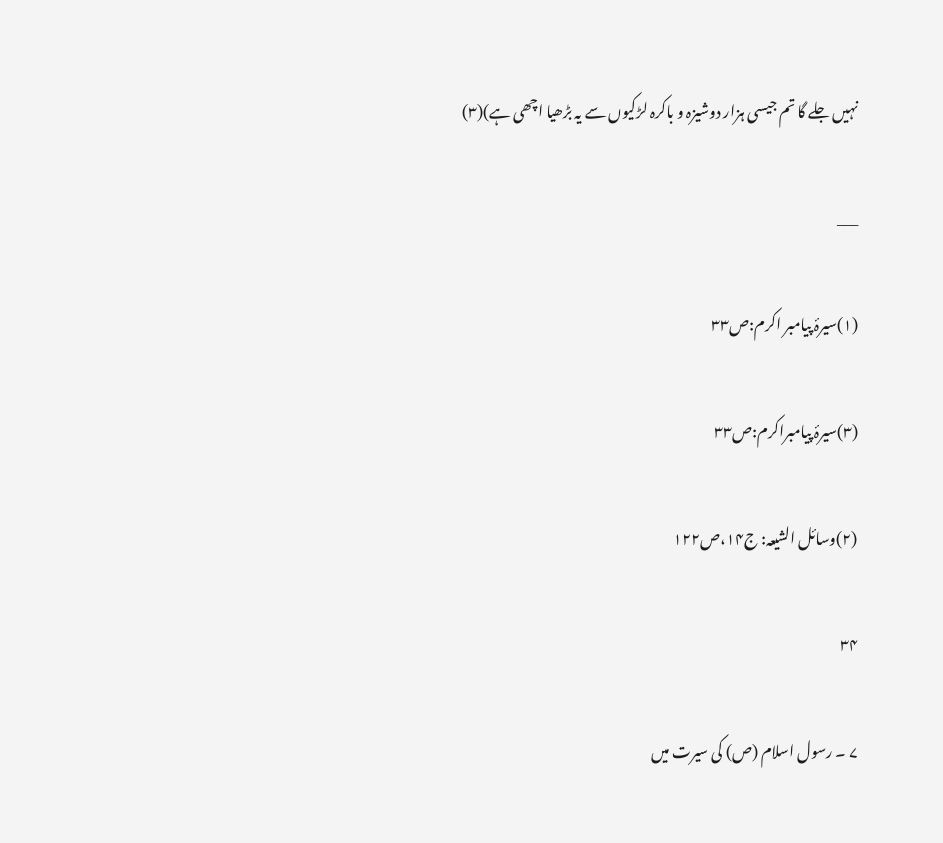نہیں جلے گا تم جیسی ہزار دوشیزہ و باکرہ لڑکیوں سے یہ بڑھیا اچھی ہے)(۳)

___

(۱)سیرۂ پیامبر اکرم:ص۳۳

(۳)سیرۂ پیامبراکرم:ص۳۳

(۲)وسائل الشیعہ: ج۱۴،ص۱۲۲

۳۴

۷ ۔ رسول اسلام (ص) کی سیرت میں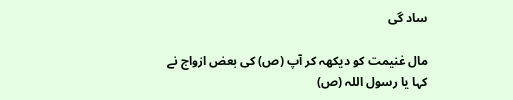ساد گی

مال غنیمت کو دیکھہ کر آپ (ص) کی بعض ازواج نے کہا یا رسول اللہ (ص)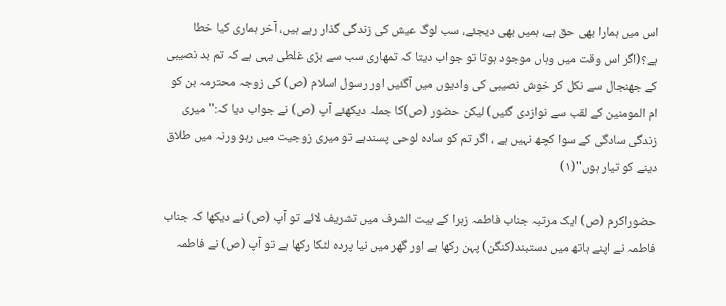اس میں ہمارا بھی حق ہے، ہمیں بھی دیجئے، سب لوگ عیش کی زندگی گذار رہے ہیں، آخر ہماری کیا خطا ہے؟(اگر اس وقت میں وہاں موجود ہوتا تو جواب دیتا کہ تمھاری سب سے بڑی غلطی یہی ہے کہ تم بد نصیبی کے جھنجال سے نکل کر خوش نصیبی کی وادیوں میں آگئیں اور رسول اسلام (ص) کی زوجہ محترمہ بن کو ام المومنین کے لقب سے نوازدی گئیں) لیکن حضور (ص)کا جملہ دیکھئے آپ (ص) نے جواب دیا کہ:'' میری زندگی سادگی کے سوا کچھ نہیں ہے ، اگر تم کو سادہ لوحی پسندہے تو میری زوجیت میں رہو ورنہ میں طلاق دینے کو تیار ہوں''(۱)

حضوراکرم (ص) ایک مرتبہ جناب فاطمہ زہرا کے بیت الشرف میں تشریف لائے تو آپ (ص) نے دیکھا کہ جناب فاطمہ نے اپنے ہاتھ میں دستبند(کنگن) پہن رکھا ہے اور گھر میں نیا پردہ لٹکا رکھا ہے تو آپ (ص) نے فاطمہ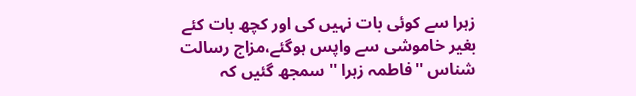زہرا سے کوئی بات نہیں کی اور کچھ بات کئے بغیر خاموشی سے واپس ہوگئے،مزاج رسالت شناس ''فاطمہ زہرا '' سمجھ گئیں کہ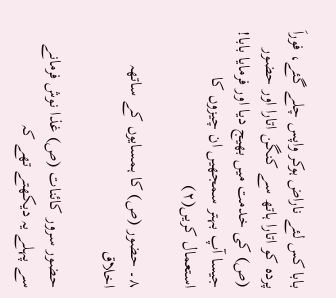بابا کس لئے ناراض ہوکر واپس چلے گئے، فوراَ پردہ کو اتارا ہاتھ سے کنگن اتارا اور حضور (ص) کی خدمت میں بھیج دیا اور فرمایا بابا! جیسا آپ بہتر سمجھیں ان چیزوں کا استعمال کریں(۲)

۸۔ حضور (ص) کا ہمسایوں کے ساتھہ اخلاق

حضور سرور کائنات (ص) غذا نوش فرمانے سے پہلے یہ دیکھتے تھے کہ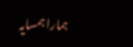ہمارا ہمسایہ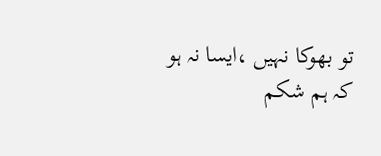تو بھوکا نہیں ،ایسا نہ ہو کہ ہم شکم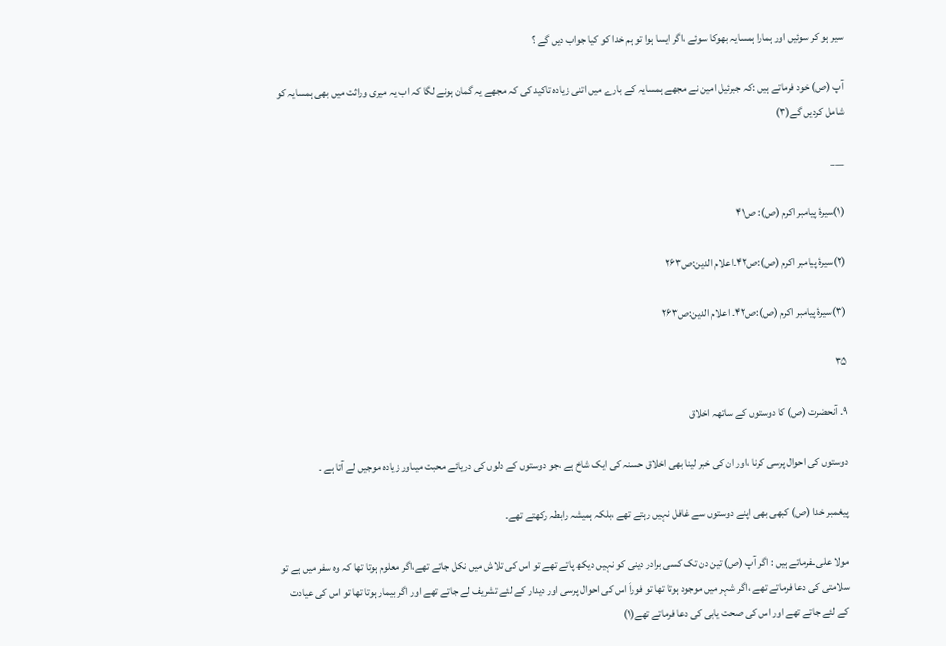سیر ہو کر سوئیں اور ہمارا ہمسایہ بھوکا سوئے ،اگر ایسا ہوا تو ہم خدا کو کیا جواب دیں گے ؟

آپ (ص) خود فرماتے ہیں :کہ جبرئیل امین نے مجھے ہمسایہ کے بارے میں اتنی زیادہ تاکید کی کہ مجھے یہ گمان ہونے لگا کہ اب یہ میری وراثت میں بھی ہمسایہ کو شامل کردیں گے(۳)

___

(۱)سیرۂ پیامبر اکرم (ص): ص۴۱

(۲)سیرۂ پیامبر اکرم (ص):ص۴۲۔اعلام الدین:ص۲۶۳

(۳)سیرۂ پیامبر اکرم (ص):ص۴۲۔ اعلام الدین:ص۲۶۳

۳۵

۹۔ آنحضرت (ص) کا دوستوں کے ساتھہ اخلاق

دوستوں کی احوال پرسی کرنا ،اور ان کی خبر لینا بھی اخلاق حسنہ کی ایک شاخ ہے ،جو دوستوں کے دلوں کی دریائے محبت میںاور زیادہ موجیں لے آتا ہے ۔

پیغمبر خدا (ص) کبھی بھی اپنے دوستوں سے غافل نہیں رہتے تھے ،بلکہ ہمیشہ رابطہ رکھتے تھے۔

مولا علی ـفرماتے ہیں : اگر آپ (ص) تین دن تک کسی برادر دینی کو نہیں دیکھ پاتے تھے تو اس کی تلاش میں نکل جاتے تھے،اگر معلوم ہوتا تھا کہ وہ سفر میں ہے تو سلامتی کی دعا فرماتے تھے ،اگر شہر میں موجود ہوتا تھا تو فوراَ اس کی احوال پرسی اور دیدار کے لئے تشریف لے جاتے تھے اور اگر بیمار ہوتا تھا تو اس کی عیادت کے لئے جاتے تھے اور اس کی صحت یابی کی دعا فرماتے تھے(۱)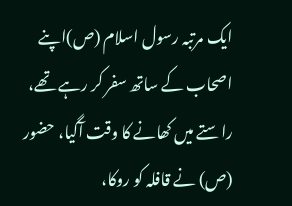ایک مرتبہ رسول اسلام (ص)اپنے اصحاب کے ساتھ سفر کر رہے تھے، راستے میں کھانے کا وقت آگیا، حضور (ص) نے قافلہ کو روکا،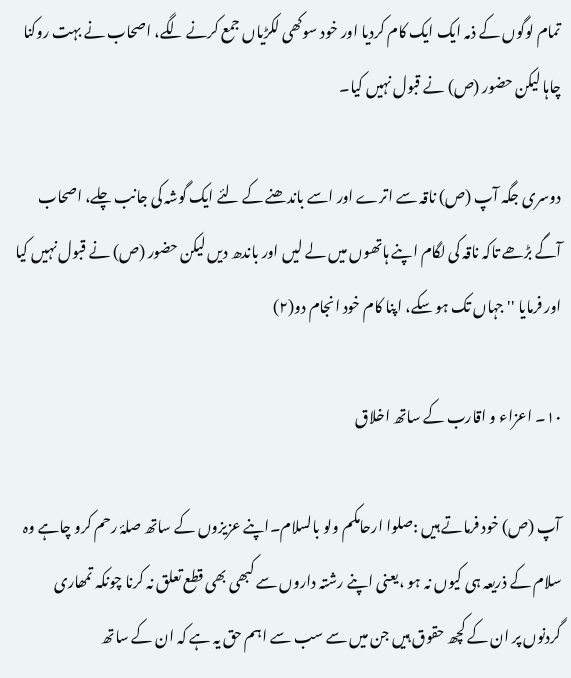تمام لوگوں کے ذمہ ایک ایک کام کردیا اور خود سوکھی لکڑیاں جمع کرنے لگے، اصحاب نے بہت روکنا چاہا لیکن حضور (ص) نے قبول نہیں کیا۔

دوسری جگہ آپ (ص) ناقہ سے اترے اور اسے باندھنے کے لئے ایک گوشہ کی جانب چلے، اصحاب آگے بڑھے تاکہ ناقہ کی لگام اپنے ہاتھوں میں لے لیں اور باندھ دیں لیکن حضور (ص) نے قبول نہیں کیا اور فرمایا ''جہاں تک ہو سکے، اپنا کام خود انجام دو(۲)

۱۰۔ اعزاء و اقارب کے ساتھ اخلاق

آپ (ص) خود فرماتے ہیں :صلوا ارحامکم ولو بالسلام۔اپنے عزیزوں کے ساتھ صلۂ رحم کرو چاہے وہ سلام کے ذریعہ ہی کیوں نہ ہو ،یعنی اپنے رشتہ داروں سے کبھی بھی قطع تعلق نہ کرنا چونکہ تمھاری گردنوں پر ان کے کچھ حقوق ہیں جن میں سے سب سے اہم حق یہ ہے کہ ان کے ساتھ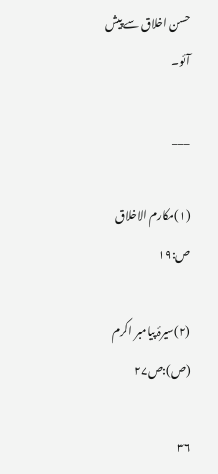حسن اخلاق سے پیش آئو۔

___

(۱)مکارم الاخلاق ص:۱۹

(۲)سیرۂ پیامبر اکرم (ص):ص۲۷

۳۶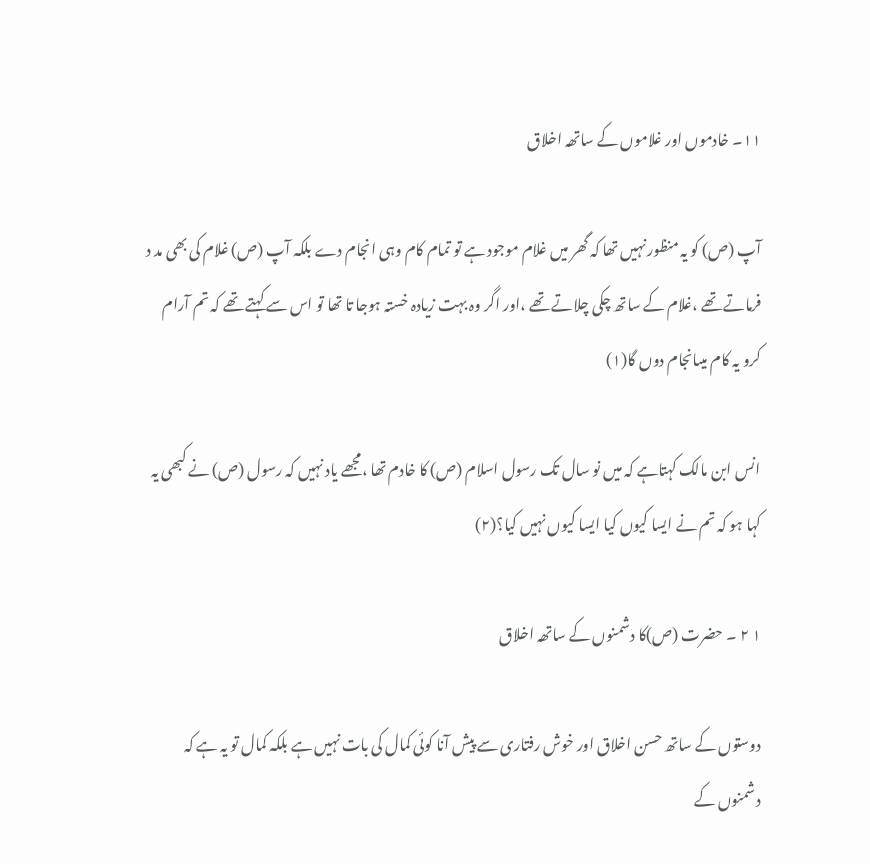۱۱۔ خادموں اور غلاموں کے ساتھہ اخلاق

آپ (ص) کو یہ منظور نہیں تھا کہ گھر میں غلام موجود ہے تو تمام کام وہی انجام دے بلکہ آپ (ص) غلام کی بھی مد د فرماتے تھے ،غلام کے ساتھ چکی چلاتے تھے ،اور اگر وہ بہت زیادہ خستہ ہوجا تا تھا تو اس سے کہتے تھے کہ تم آرام کرو یہ کام میںانجام دوں گا(۱)

انس ابن مالک کہتاہے کہ میں نو سال تک رسول اسلام (ص) کا خادم تھا ،مجھے یاد نہیں کہ رسول (ص) نے کبھی یہ کہا ہو کہ تم نے ایسا کیوں کیا ایسا کیوں نہیں کیا؟(۲)

۱ ۲ ۔ حضرت (ص)کا دشمنوں کے ساتھہ اخلاق

دوستوں کے ساتھ حسن اخلاق اور خوش رفتاری سے پیش آنا کوئی کمال کی بات نہیں ہے بلکہ کمال تو یہ ہے کہ دشمنوں کے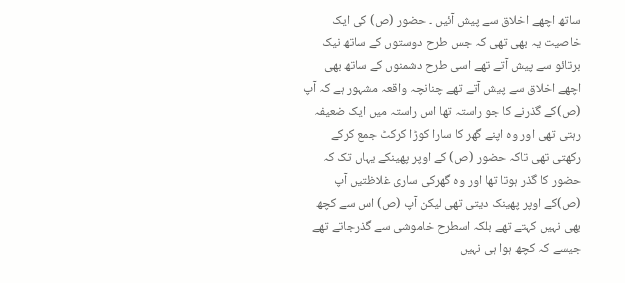ساتھ اچھے اخلاق سے پیش آئیں ۔ حضور (ص) کی ایک خاصیت یہ بھی تھی کہ جس طرح دوستوں کے ساتھ نیک برتائو سے پیش آتے تھے اسی طرح دشمنوں کے ساتھ بھی اچھے اخلاق سے پیش آتے تھے چنانچہ واقعہ مشہور ہے کہ آپ (ص)کے گذرنے کا جو راستہ تھا اس راستہ میں ایک ضعیفہ رہتی تھی اور وہ اپنے گھر کا سارا کوڑا کرکٹ جمع کرکے رکھتی تھی تاکہ حضور (ص) کے اوپر پھینکے یہاں تک کہ حضور کا گذر ہوتا تھا اور وہ گھرکی ساری غلاظتیں آپ (ص)کے اوپر پھینک دیتی تھی لیکن آپ (ص) اس سے کچھ بھی نہیں کہتے تھے بلکہ اسطرح خاموشی سے گذرجاتے تھے جیسے کہ کچھ ہوا ہی نہیں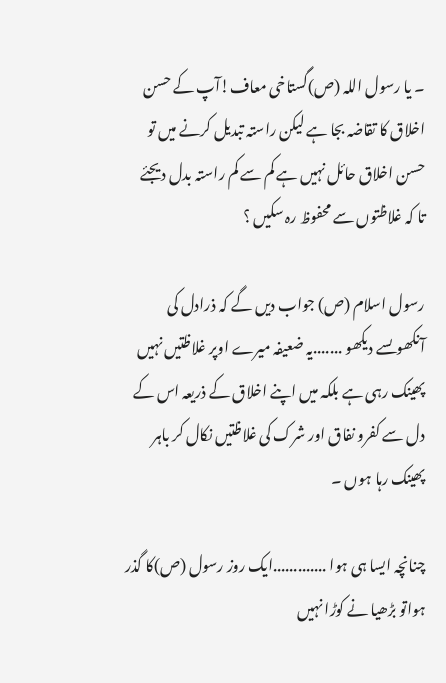۔ یا رسول اللہ (ص)گستاخی معاف!آپ کے حسن اخلاق کا تقاضہ بجا ہے لیکن راستہ تبدیل کرنے میں تو حسن اخلاق حائل نہیں ہے کم سے کم راستہ بدل دیجئے تا کہ غلاظتوں سے محفوظ رہ سکیں ؟

رسول اسلام (ص) جواب دیں گے کہ ذرادل کی آنکھوںسے دیکھو .......یہ ضعیفہ میرے اوپر غلاظتیں نہیں پھینک رہی ہے بلکہ میں اپنے اخلاق کے ذریعہ اس کے دل سے کفرو نفاق اور شرک کی غلاظتیں نکال کر باہر پھینک رہا ہوں ۔

چنانچہ ایسا ہی ہوا .............ایک روز رسول (ص)کا گذر ہواتو بڑھیا نے کوڑا نہیں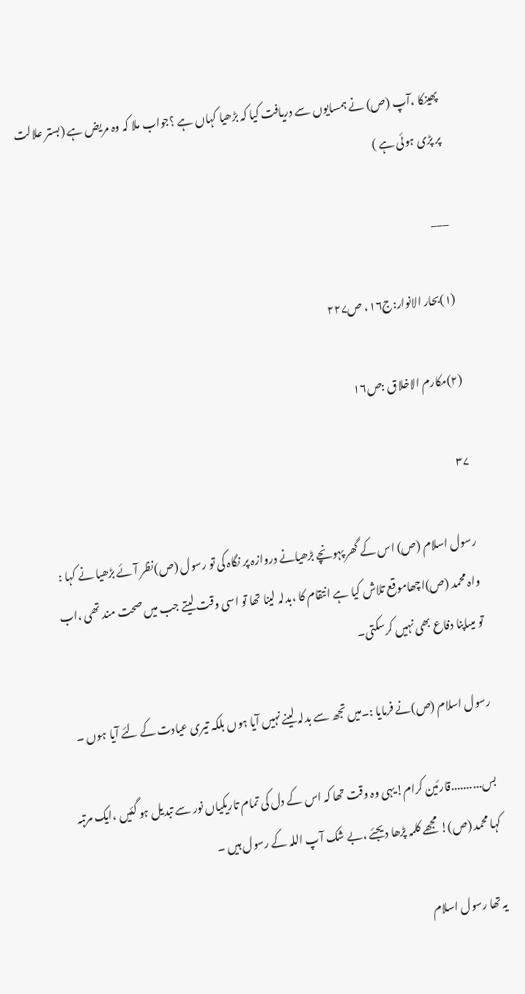پھینکا ،آپ (ص) نے ہمسایوں سے دریافت کیا کہ بڑھیا کہاں ہے ؟جواب ملا کہ وہ مریض ہے (بستر علالت پر پڑی ہوئی ہے )

___

(۱)بحار الانوار:ج۱۶، ص۲۲۷

(۲)مکارم الاخلاق :ص۱۶

۳۷

رسول اسلام (ص) اس کے گھر پہونچے بڑھیانے دروازہ پر نگاہ کی تو رسول (ص)نظر آئے بڑھیا نے کہا : واہ محمد (ص)اچھاموقع تلاش کیا ہے انتقام کا ،بدلہ لینا تھا تو اسی وقت لیتے جب میں صحت مند تھی ،اب تو میںاپنا دفاع بھی نہیں کرسکتی۔

رسول اسلام (ص)نے فرمایا :۔میں تجھ سے بدلہ لینے نہیں آیا ہوں بلکہ تیری عیادت کے لئے آیا ہوں ۔

بس..........قارئین کرام!یہی وہ وقت تھا کہ اس کے دل کی تمام تاریکیاں نور سے تبدیل ہو گئیں ،ایک مرتبہ کہا محمد (ص)! مجھے کلمہ پڑھا دیجئے ،بے شک آپ اللہ کے رسول ہیں ۔

یہ تھا رسول اسلام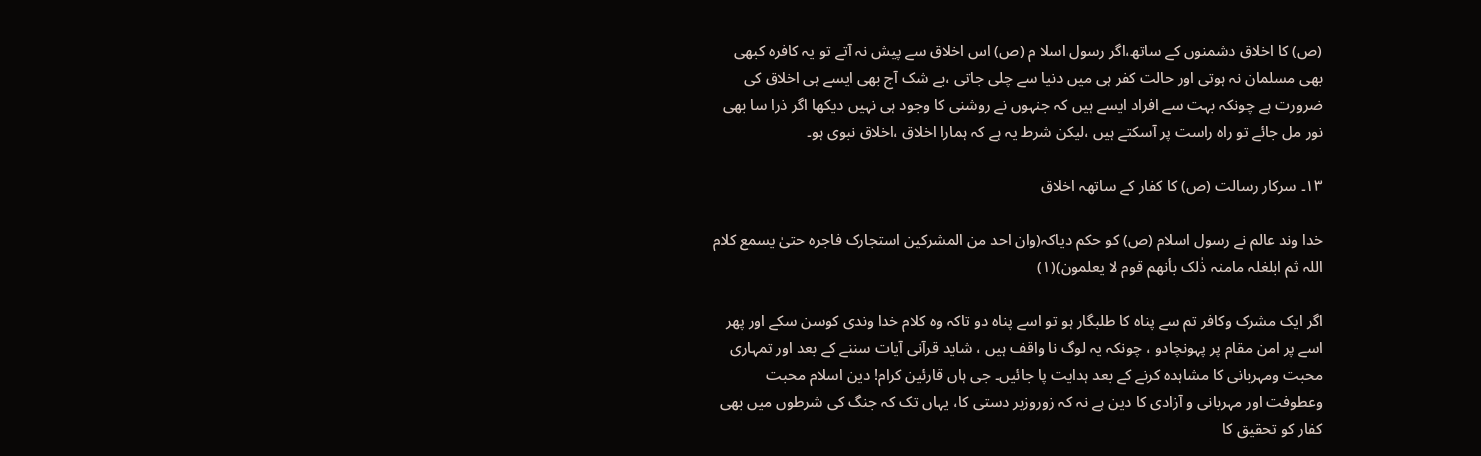(ص) کا اخلاق دشمنوں کے ساتھ،اگر رسول اسلا م (ص) اس اخلاق سے پیش نہ آتے تو یہ کافرہ کبھی بھی مسلمان نہ ہوتی اور حالت کفر ہی میں دنیا سے چلی جاتی ،بے شک آج بھی ایسے ہی اخلاق کی ضرورت ہے چونکہ بہت سے افراد ایسے ہیں کہ جنہوں نے روشنی کا وجود ہی نہیں دیکھا اگر ذرا سا بھی نور مل جائے تو راہ راست پر آسکتے ہیں ،لیکن شرط یہ ہے کہ ہمارا اخلاق ،اخلاق نبوی ہو۔

۱۳۔ سرکار رسالت (ص) کا کفار کے ساتھہ اخلاق

خدا وند عالم نے رسول اسلام (ص) کو حکم دیاکہ(وان احد من المشرکین استجارک فاجرہ حتیٰ یسمع کلام اللہ ثم ابلغلہ مامنہ ذٰلک بأنھم قوم لا یعلمون)(۱)

اگر ایک مشرک وکافر تم سے پناہ کا طلبگار ہو تو اسے پناہ دو تاکہ وہ کلام خدا وندی کوسن سکے اور پھر اسے پر امن مقام پر پہونچادو ، چونکہ یہ لوگ نا واقف ہیں ، شاید قرآنی آیات سننے کے بعد اور تمہاری محبت ومہربانی کا مشاہدہ کرنے کے بعد ہدایت پا جائیں۔ جی ہاں قارئین کرام! دین اسلام محبت وعطوفت اور مہربانی و آزادی کا دین ہے نہ کہ زوروزبر دستی کا، یہاں تک کہ جنگ کی شرطوں میں بھی کفار کو تحقیق کا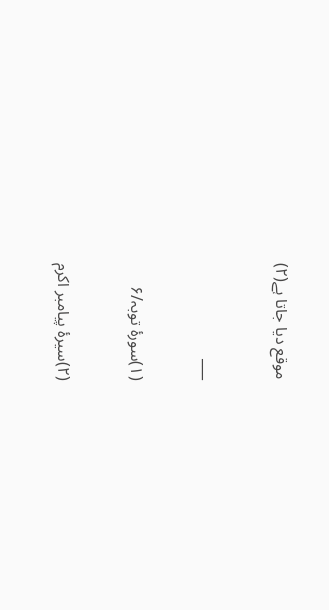موقع دیا جاتا ہے(۲)

___

(۱)سورۂ توبہ/۶

(۲)سیرۂ پیامبر اکرم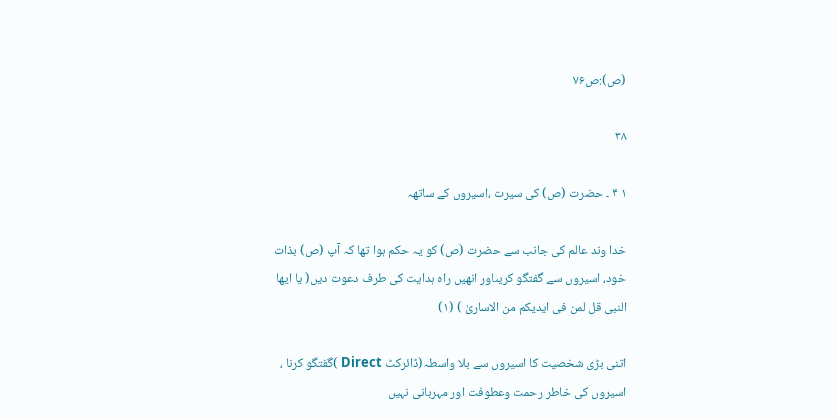(ص):ص۷۶

۳۸

۱ ۴ ۔ حضرت (ص) کی سیرت ،اسیروں کے ساتھہ

خدا وند عالم کی جانب سے حضرت (ص) کو یہ حکم ہوا تھا کہ آپ (ص) بذات خود، اسیروں سے گفتگو کریںاور انھیں راہ ہدایت کی طرف دعوت دیں( یا ایها النبی قل لمن فی ایدیکم من الاساریٰ ) (۱)

اتنی بڑی شخصیت کا اسیروں سے بلا واسطہ(ڈائرکٹ Direct )گفتگو کرنا ، اسیروں کی خاطر رحمت وعطوفت اور مہربانی نہیں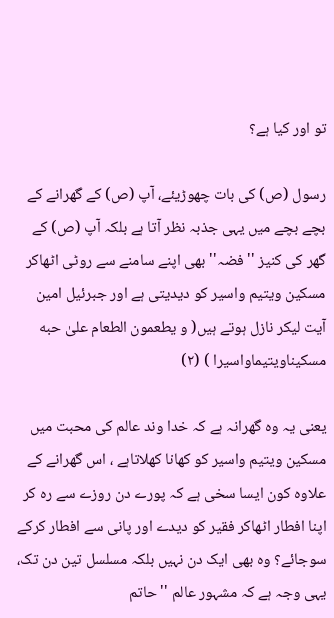تو اور کیا ہے؟

رسول (ص) کی بات چھوڑیئے، آپ (ص) کے گھرانے کے بچے بچے میں یہی جذبہ نظر آتا ہے بلکہ آپ (ص) کے گھر کی کنیز ''فضہ'' بھی اپنے سامنے سے روٹی اٹھاکر مسکین ویتیم واسیر کو دیدیتی ہے اور جبرئیل امین آیت لیکر نازل ہوتے ہیں( و یطعمون الطعام علیٰ حبه مسکیناویتیماواسیرا ) (۲)

یعنی یہ وہ گھرانہ ہے کہ خدا وند عالم کی محبت میں مسکین ویتیم واسیر کو کھانا کھلاتاہے ، اس گھرانے کے علاوہ کون ایسا سخی ہے کہ پورے دن روزے سے رہ کر اپنا افطار اٹھاکر فقیر کو دیدے اور پانی سے افطار کرکے سوجائے؟ وہ بھی ایک دن نہیں بلکہ مسلسل تین دن تک، یہی وجہ ہے کہ مشہور عالم ''حاتم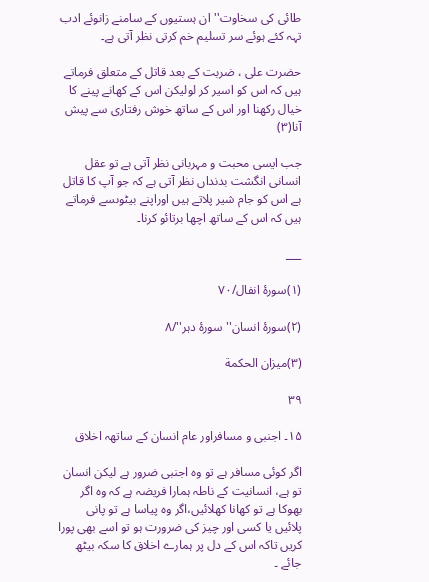طائی کی سخاوت'' ان ہستیوں کے سامنے زانوئے ادب تہہ کئے ہوئے سر تسلیم خم کرتی نظر آتی ہے۔

حضرت علی ، ضربت کے بعد قاتل کے متعلق فرماتے ہیں کہ اس کو اسیر کر لولیکن اس کے کھانے پینے کا خیال رکھنا اور اس کے ساتھ خوش رفتاری سے پیش آنا(۳)

جب ایسی محبت و مہربانی نظر آتی ہے تو عقل انسانی انگشت بدنداں نظر آتی ہے کہ جو آپ کا قاتل ہے اس کو جام شیر پلاتے ہیں اوراپنے بیٹوںسے فرماتے ہیں کہ اس کے ساتھ اچھا برتائو کرنا۔

___

(۱)سورۂ انفال/۷۰

(۲)سورۂ انسان''سورۂ دہر''/۸

(۳)میزان الحکمة

۳۹

۱۵۔ اجنبی و مسافراور عام انسان کے ساتھہ اخلاق

اگر کوئی مسافر ہے تو وہ اجنبی ضرور ہے لیکن انسان تو ہے، انسانیت کے ناطہ ہمارا فریضہ ہے کہ وہ اگر بھوکا ہے تو کھانا کھلائیں،اگر وہ پیاسا ہے تو پانی پلائیں یا کسی اور چیز کی ضرورت ہو تو اسے بھی پورا کریں تاکہ اس کے دل پر ہمارے اخلاق کا سکہ بیٹھ جائے ۔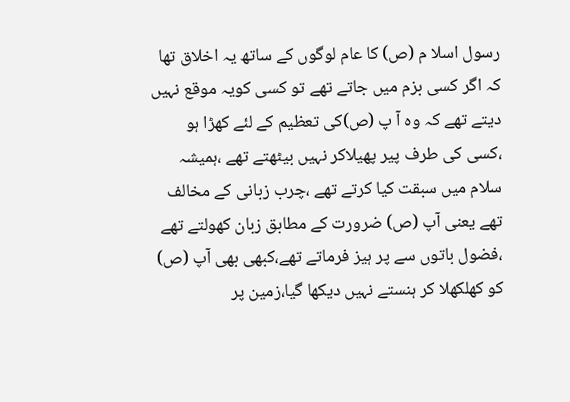رسول اسلا م (ص) کا عام لوگوں کے ساتھ یہ اخلاق تھا کہ اگر کسی بزم میں جاتے تھے تو کسی کویہ موقع نہیں دیتے تھے کہ وہ آ پ (ص)کی تعظیم کے لئے کھڑا ہو ،کسی کی طرف پیر پھیلاکر نہیں بیٹھتے تھے ،ہمیشہ سلام میں سبقت کیا کرتے تھے ،چرب زبانی کے مخالف تھے یعنی آپ (ص) ضرورت کے مطابق زبان کھولتے تھے ،فضول باتوں سے پر ہیز فرماتے تھے،کبھی بھی آپ (ص) کو کھلکھلا کر ہنستے نہیں دیکھا گیا،زمین پر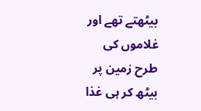بیٹھتے تھے اور غلاموں کی طرح زمین پر بیٹھ کر ہی غذا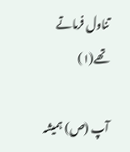تناول فرماتے تھے(۱)

آپ (ص) ہمیشہ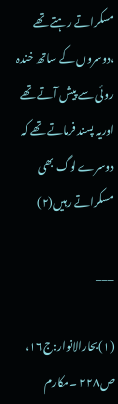مسکراتے رہتے تھے ،دوسروں کے ساتھ خندہ روئی سے پیش آتے تھے اوریہ پسند فرماتے تھے کہ دوسرے لوگ بھی مسکراتے رہیں(۲)

___

(۱)بحارالانوار:ج۱۶، ص۲۲۸ ۔مکارم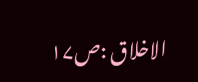الاخلاق :ص۱۷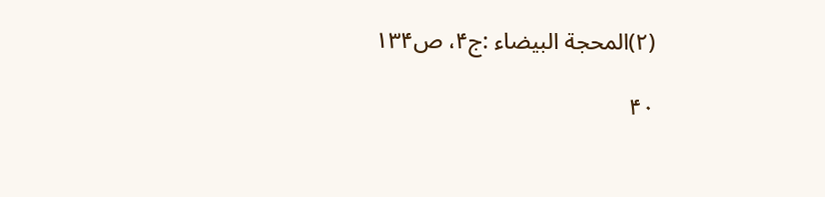(۲)المحجة البیضاء :ج۴، ص۱۳۴

۴۰